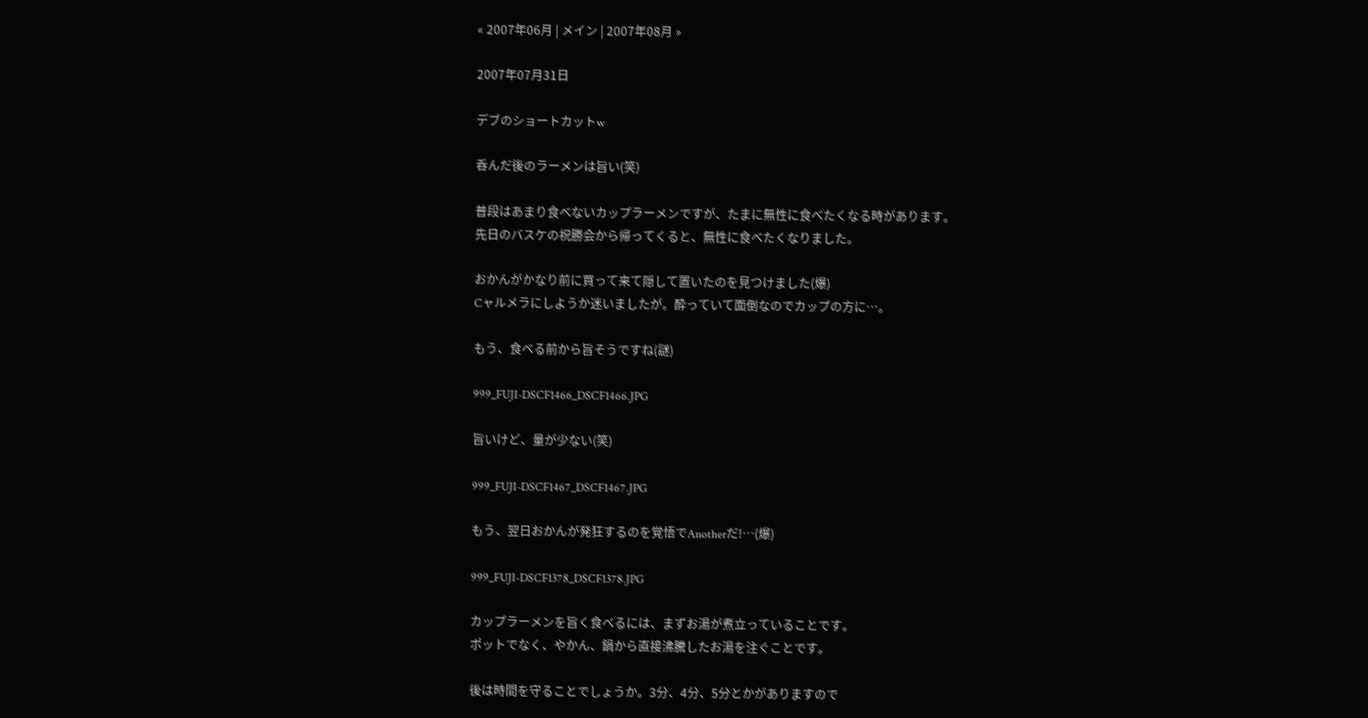« 2007年06月 | メイン | 2007年08月 »

2007年07月31日

デブのショートカットw

呑んだ後のラーメンは旨い(笑)

普段はあまり食べないカップラーメンですが、たまに無性に食べたくなる時があります。
先日のバスケの祝勝会から帰ってくると、無性に食べたくなりました。

おかんがかなり前に買って来て隠して置いたのを見つけました(爆)
Cャルメラにしようか迷いましたが。酔っていて面倒なのでカップの方に…。

もう、食べる前から旨そうですね(謎)

999_FUJI-DSCF1466_DSCF1466.JPG

旨いけど、量が少ない(笑)

999_FUJI-DSCF1467_DSCF1467.JPG

もう、翌日おかんが発狂するのを覚悟でAnotherだ!…(爆)

999_FUJI-DSCF1378_DSCF1378.JPG

カップラーメンを旨く食べるには、まずお湯が煮立っていることです。
ポットでなく、やかん、鍋から直接沸騰したお湯を注ぐことです。

後は時間を守ることでしょうか。3分、4分、5分とかがありますので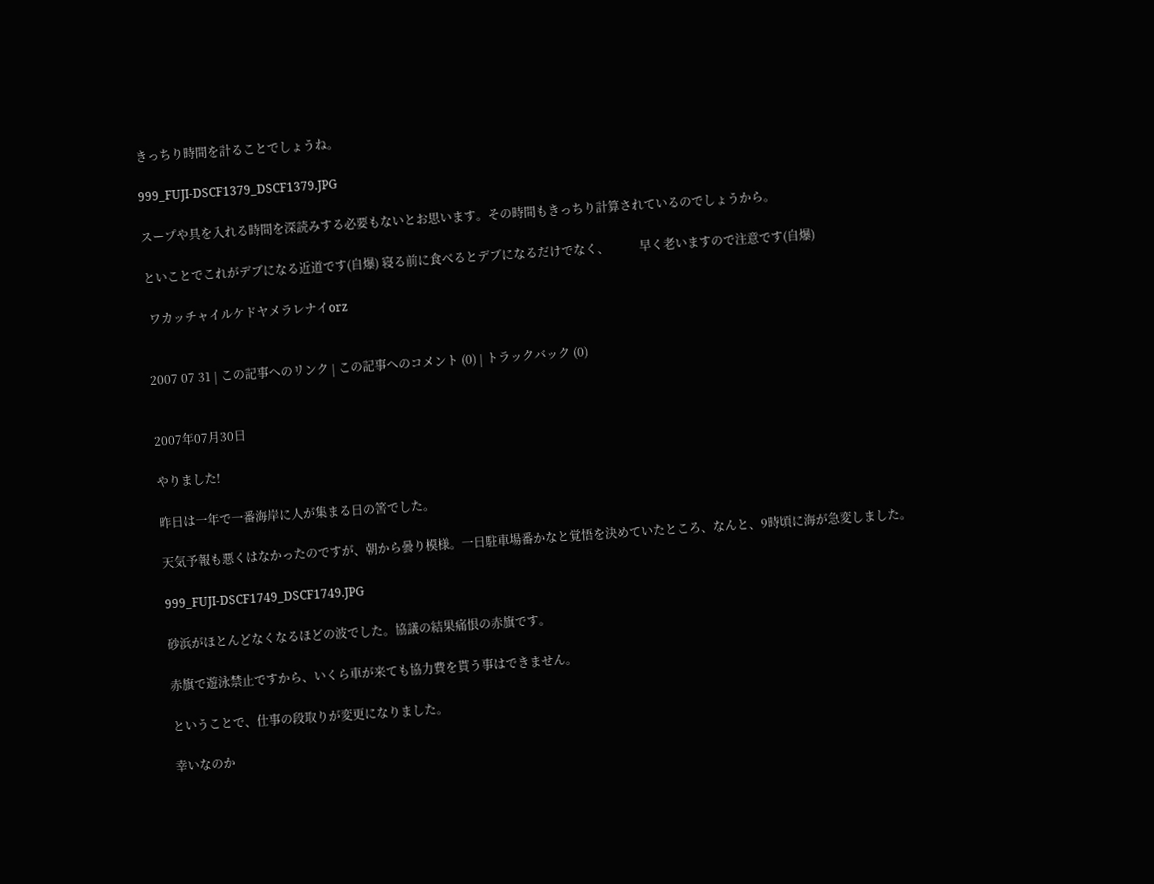きっちり時間を計ることでしょうね。

999_FUJI-DSCF1379_DSCF1379.JPG

スープや具を入れる時間を深読みする必要もないとお思います。その時間もきっちり計算されているのでしょうから。

といことでこれがデブになる近道です(自爆) 寝る前に食べるとデブになるだけでなく、          早く老いますので注意です(自爆)

 ワカッチャイルケドヤメラレナイorz


2007 07 31 | この記事へのリンク | この記事へのコメント (0) | トラックバック (0)


2007年07月30日

やりました!

昨日は一年で一番海岸に人が集まる日の筈でした。

天気予報も悪くはなかったのですが、朝から曇り模様。一日駐車場番かなと覚悟を決めていたところ、なんと、9時頃に海が急変しました。

999_FUJI-DSCF1749_DSCF1749.JPG

砂浜がほとんどなくなるほどの波でした。協議の結果痛恨の赤旗です。

赤旗で遊泳禁止ですから、いくら車が来ても協力費を貰う事はできません。

ということで、仕事の段取りが変更になりました。

幸いなのか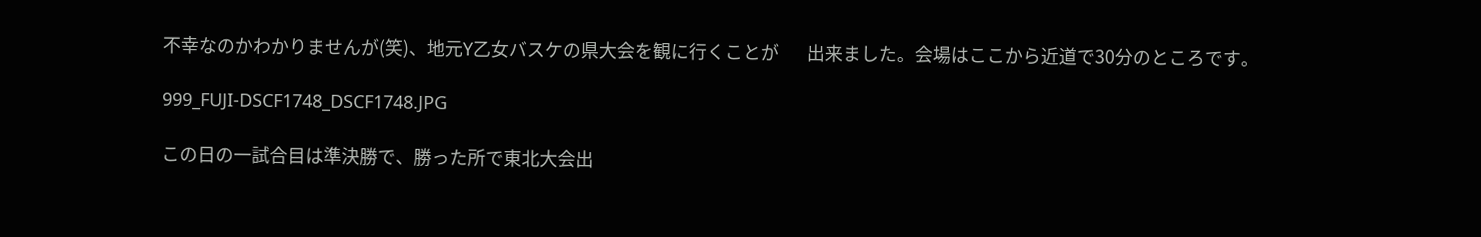不幸なのかわかりませんが(笑)、地元Y乙女バスケの県大会を観に行くことが       出来ました。会場はここから近道で30分のところです。

999_FUJI-DSCF1748_DSCF1748.JPG

この日の一試合目は準決勝で、勝った所で東北大会出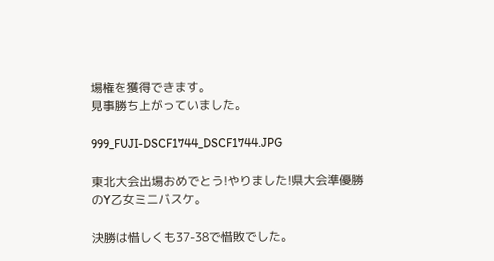場権を獲得できます。
見事勝ち上がっていました。

999_FUJI-DSCF1744_DSCF1744.JPG

東北大会出場おめでとう!やりました!県大会準優勝のY乙女ミニバスケ。

決勝は惜しくも37-38で惜敗でした。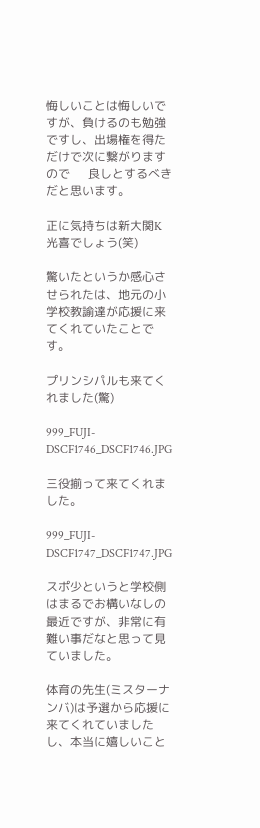悔しいことは悔しいですが、負けるのも勉強ですし、出場権を得ただけで次に繋がりますので      良しとするべきだと思います。

正に気持ちは新大関K光喜でしょう(笑)

驚いたというか感心させられたは、地元の小学校教諭達が応援に来てくれていたことです。

プリンシパルも来てくれました(驚)

999_FUJI-DSCF1746_DSCF1746.JPG

三役揃って来てくれました。

999_FUJI-DSCF1747_DSCF1747.JPG

スポ少というと学校側はまるでお構いなしの最近ですが、非常に有難い事だなと思って見ていました。

体育の先生(ミスターナンバ)は予選から応援に来てくれていましたし、本当に嬉しいこと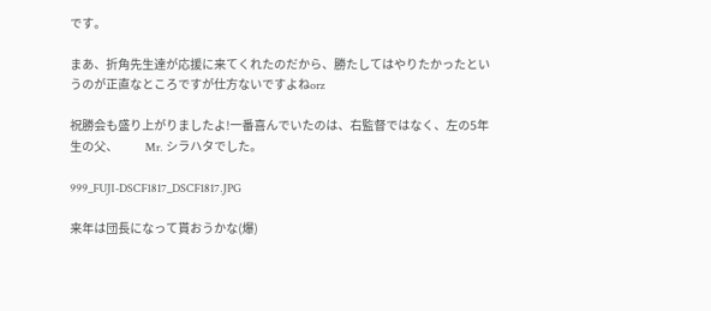です。

まあ、折角先生達が応援に来てくれたのだから、勝たしてはやりたかったというのが正直なところですが仕方ないですよねorz

祝勝会も盛り上がりましたよ!一番喜んでいたのは、右監督ではなく、左の5年生の父、         Mr. シラハタでした。

999_FUJI-DSCF1817_DSCF1817.JPG

来年は団長になって貰おうかな(爆)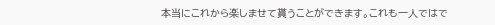本当にこれから楽しませて貰うことができます。これも一人ではで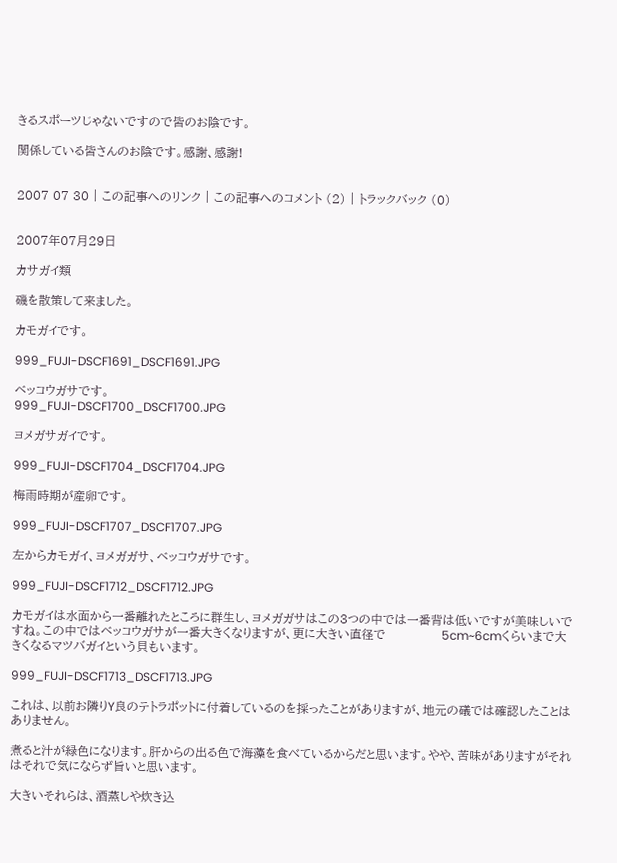きるスポーツじゃないですので皆のお陰です。

関係している皆さんのお陰です。感謝、感謝!


2007 07 30 | この記事へのリンク | この記事へのコメント (2) | トラックバック (0)


2007年07月29日

カサガイ類

磯を散策して来ました。

カモガイです。

999_FUJI-DSCF1691_DSCF1691.JPG

ベッコウガサです。
999_FUJI-DSCF1700_DSCF1700.JPG

ヨメガサガイです。

999_FUJI-DSCF1704_DSCF1704.JPG

梅雨時期が産卵です。

999_FUJI-DSCF1707_DSCF1707.JPG

左からカモガイ、ヨメガガサ、ベッコウガサです。

999_FUJI-DSCF1712_DSCF1712.JPG

カモガイは水面から一番離れたところに群生し、ヨメガガサはこの3つの中では一番背は低いですが美味しいですね。この中ではベッコウガサが一番大きくなりますが、更に大きい直径で              5cm~6cmくらいまで大きくなるマツバガイという貝もいます。

999_FUJI-DSCF1713_DSCF1713.JPG

これは、以前お隣りY良のテトラポットに付着しているのを採ったことがありますが、地元の礒では確認したことはありません。

煮ると汁が緑色になります。肝からの出る色で海藻を食べているからだと思います。やや、苦味がありますがそれはそれで気にならず旨いと思います。

大きいそれらは、酒蒸しや炊き込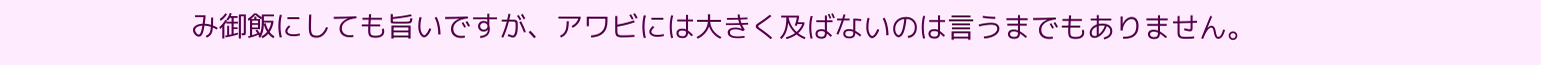み御飯にしても旨いですが、アワビには大きく及ばないのは言うまでもありません。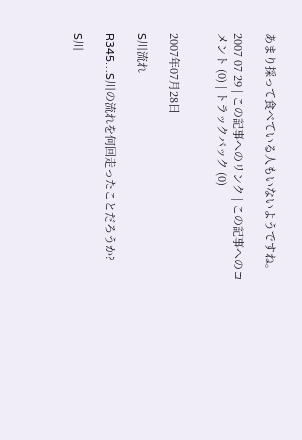あまり採って食べている人もいないようですね。

2007 07 29 | この記事へのリンク | この記事へのコメント (0) | トラックバック (0)


2007年07月28日

S川流れ

R345…S川の流れを何回走ったことだろうか?

S川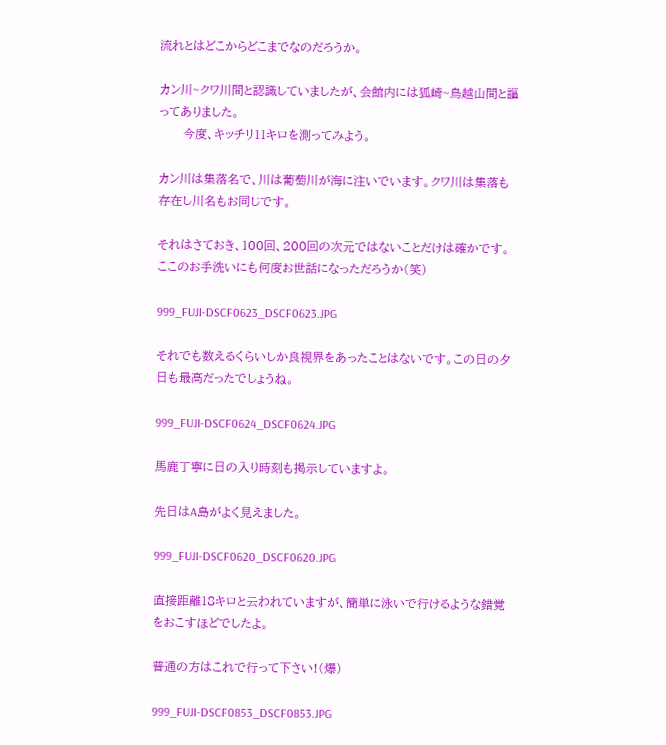流れとはどこからどこまでなのだろうか。

カン川~クワ川間と認識していましたが、会館内には狐崎~鳥越山間と謳ってありました。
      今度、キッチリ11キロを測ってみよう。

カン川は集落名で、川は葡萄川が海に注いでいます。クワ川は集落も存在し川名もお同じです。

それはさておき、100回、200回の次元ではないことだけは確かです。
ここのお手洗いにも何度お世話になっただろうか(笑)

999_FUJI-DSCF0623_DSCF0623.JPG

それでも数えるくらいしか良視界をあったことはないです。この日の夕日も最高だったでしょうね。

999_FUJI-DSCF0624_DSCF0624.JPG

馬鹿丁寧に日の入り時刻も掲示していますよ。

先日はA島がよく見えました。

999_FUJI-DSCF0620_DSCF0620.JPG

直接距離18キロと云われていますが、簡単に泳いで行けるような錯覚をおこすほどでしたよ。

普通の方はこれで行って下さい!(爆)

999_FUJI-DSCF0853_DSCF0853.JPG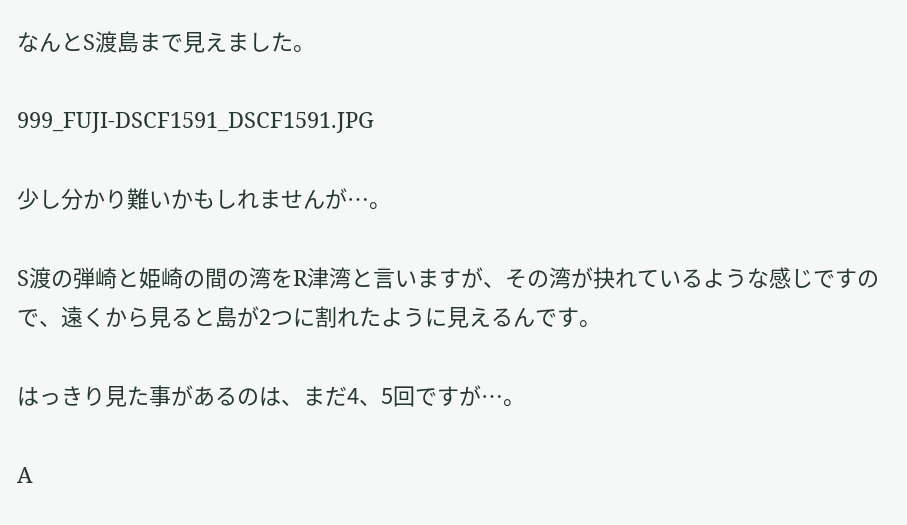なんとS渡島まで見えました。

999_FUJI-DSCF1591_DSCF1591.JPG

少し分かり難いかもしれませんが…。

S渡の弾崎と姫崎の間の湾をR津湾と言いますが、その湾が抉れているような感じですので、遠くから見ると島が2つに割れたように見えるんです。

はっきり見た事があるのは、まだ4、5回ですが…。

A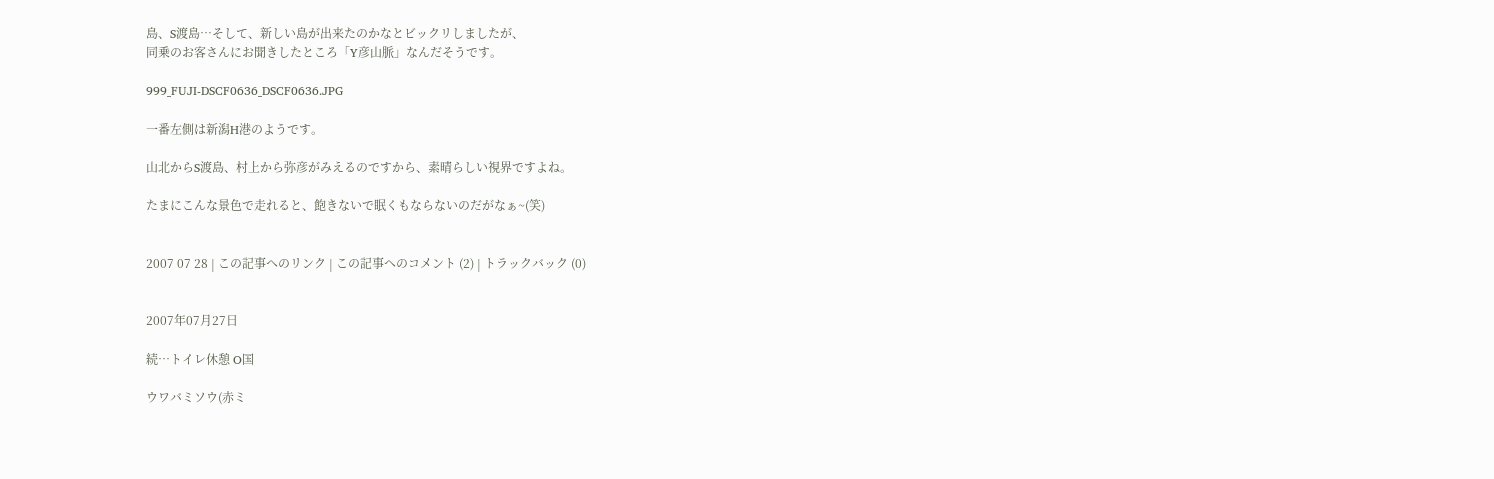島、S渡島…そして、新しい島が出来たのかなとビックリしましたが、
同乗のお客さんにお聞きしたところ「Y彦山脈」なんだそうです。

999_FUJI-DSCF0636_DSCF0636.JPG

一番左側は新潟H港のようです。

山北からS渡島、村上から弥彦がみえるのですから、素晴らしい視界ですよね。

たまにこんな景色で走れると、飽きないで眠くもならないのだがなぁ~(笑)


2007 07 28 | この記事へのリンク | この記事へのコメント (2) | トラックバック (0)


2007年07月27日

続…トイレ休憩 O国

ウワバミソウ(赤ミ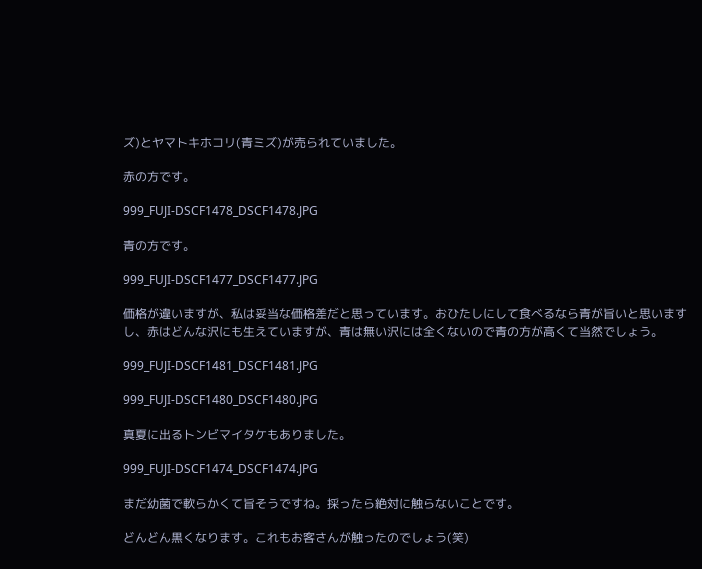ズ)とヤマトキホコリ(青ミズ)が売られていました。

赤の方です。

999_FUJI-DSCF1478_DSCF1478.JPG

青の方です。

999_FUJI-DSCF1477_DSCF1477.JPG

価格が違いますが、私は妥当な価格差だと思っています。おひたしにして食べるなら青が旨いと思いますし、赤はどんな沢にも生えていますが、青は無い沢には全くないので青の方が高くて当然でしょう。

999_FUJI-DSCF1481_DSCF1481.JPG

999_FUJI-DSCF1480_DSCF1480.JPG

真夏に出るトンビマイタケもありました。

999_FUJI-DSCF1474_DSCF1474.JPG

まだ幼菌で軟らかくて旨そうですね。採ったら絶対に触らないことです。

どんどん黒くなります。これもお客さんが触ったのでしょう(笑)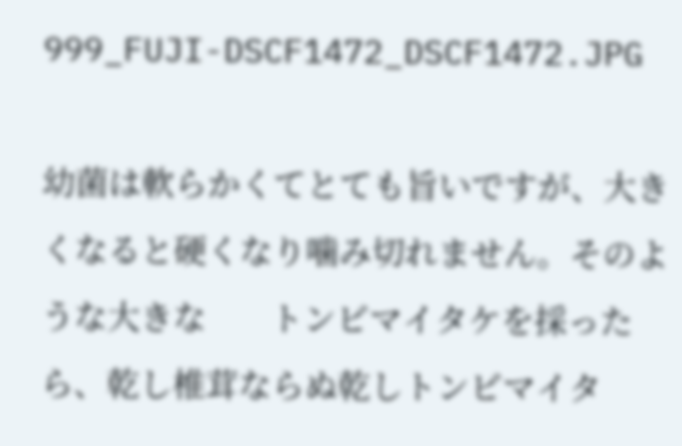999_FUJI-DSCF1472_DSCF1472.JPG

幼菌は軟らかくてとても旨いですが、大きくなると硬くなり噛み切れません。そのような大きな        トンビマイタケを採ったら、乾し椎茸ならぬ乾しトンビマイタ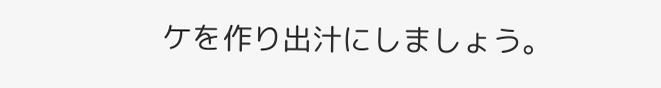ケを作り出汁にしましょう。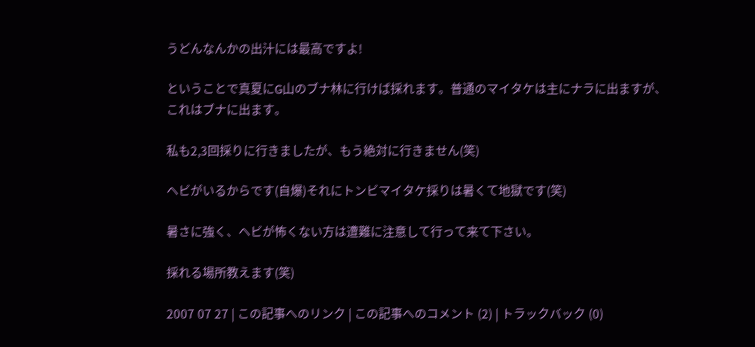うどんなんかの出汁には最高ですよ!

ということで真夏にG山のブナ林に行けば採れます。普通のマイタケは主にナラに出ますが、        これはブナに出ます。

私も2,3回採りに行きましたが、もう絶対に行きません(笑)

ヘビがいるからです(自爆)それにトンビマイタケ採りは暑くて地獄です(笑)

暑さに強く、ヘビが怖くない方は遭難に注意して行って来て下さい。

採れる場所教えます(笑)

2007 07 27 | この記事へのリンク | この記事へのコメント (2) | トラックバック (0)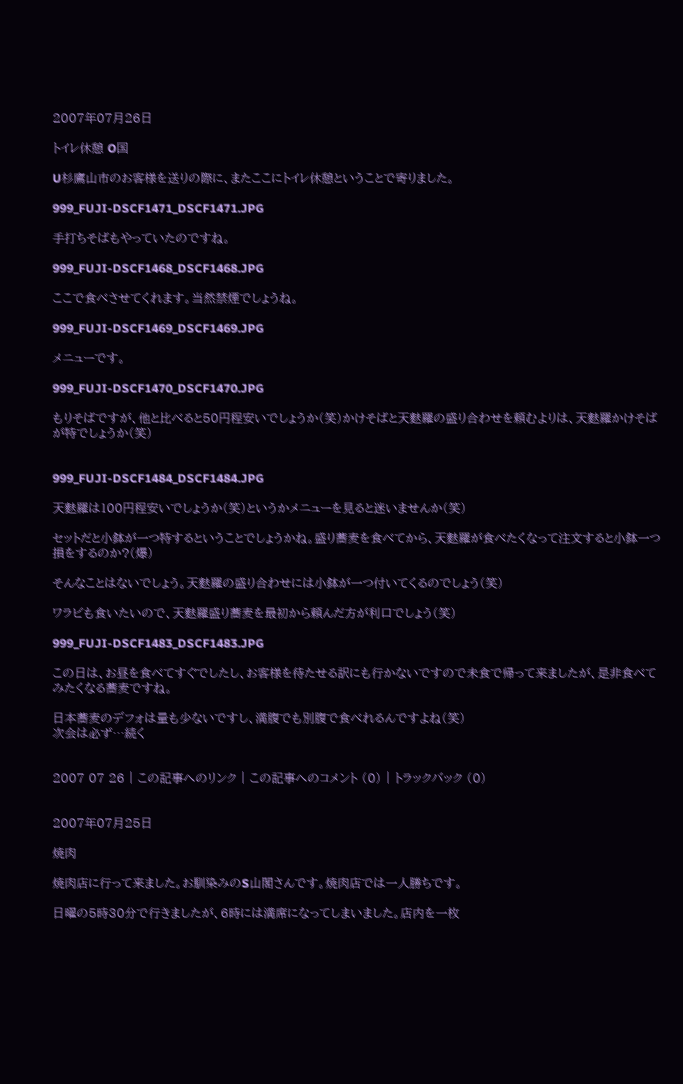2007年07月26日

トイレ休憩 O国

U杉鷹山市のお客様を送りの際に、またここにトイレ休憩ということで寄りました。

999_FUJI-DSCF1471_DSCF1471.JPG

手打ちそばもやっていたのですね。

999_FUJI-DSCF1468_DSCF1468.JPG

ここで食べさせてくれます。当然禁煙でしょうね。

999_FUJI-DSCF1469_DSCF1469.JPG

メニューです。

999_FUJI-DSCF1470_DSCF1470.JPG

もりそばですが、他と比べると50円程安いでしょうか(笑)かけそばと天麩羅の盛り合わせを頼むよりは、天麩羅かけそばが特でしょうか(笑)


999_FUJI-DSCF1484_DSCF1484.JPG

天麩羅は100円程安いでしょうか(笑)というかメニューを見ると迷いませんか(笑)

セットだと小鉢が一つ特するということでしょうかね。盛り蕎麦を食べてから、天麩羅が食べたくなって注文すると小鉢一つ損をするのか?(爆)

そんなことはないでしょう。天麩羅の盛り合わせには小鉢が一つ付いてくるのでしょう(笑)

ワラビも食いたいので、天麩羅盛り蕎麦を最初から頼んだ方が利口でしょう(笑)

999_FUJI-DSCF1483_DSCF1483.JPG

この日は、お昼を食べてすぐでしたし、お客様を待たせる訳にも行かないですので未食で帰って来ましたが、是非食べてみたくなる蕎麦ですね。

日本蕎麦のデフォは量も少ないですし、満腹でも別腹で食べれるんですよね(笑)
次会は必ず…続く


2007 07 26 | この記事へのリンク | この記事へのコメント (0) | トラックバック (0)


2007年07月25日

焼肉

焼肉店に行って来ました。お馴染みのS山閣さんです。焼肉店では一人勝ちです。

日曜の5時30分で行きましたが、6時には満席になってしまいました。店内を一枚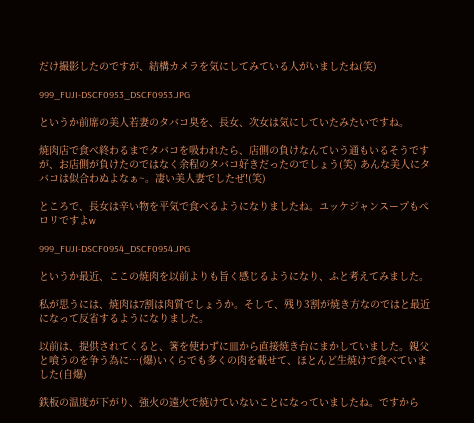だけ撮影したのですが、結構カメラを気にしてみている人がいましたね(笑)

999_FUJI-DSCF0953_DSCF0953.JPG

というか前席の美人若妻のタバコ臭を、長女、次女は気にしていたみたいですね。

焼肉店で食べ終わるまでタバコを吸われたら、店側の負けなんていう通もいるそうですが、お店側が負けたのではなく余程のタバコ好きだったのでしょう(笑) あんな美人にタバコは似合わぬよなぁ~。凄い美人妻でしたぜ!(笑)

ところで、長女は辛い物を平気で食べるようになりましたね。ユッケジャンスープもぺロリですよw

999_FUJI-DSCF0954_DSCF0954.JPG

というか最近、ここの焼肉を以前よりも旨く感じるようになり、ふと考えてみました。

私が思うには、焼肉は7割は肉質でしょうか。そして、残り3割が焼き方なのではと最近になって反省するようになりました。

以前は、提供されてくると、箸を使わずに皿から直接焼き台にまかしていました。親父と喰うのを争う為に…(爆)いくらでも多くの肉を載せて、ほとんど生焼けで食べていました(自爆)

鉄板の温度が下がり、強火の遠火で焼けていないことになっていましたね。ですから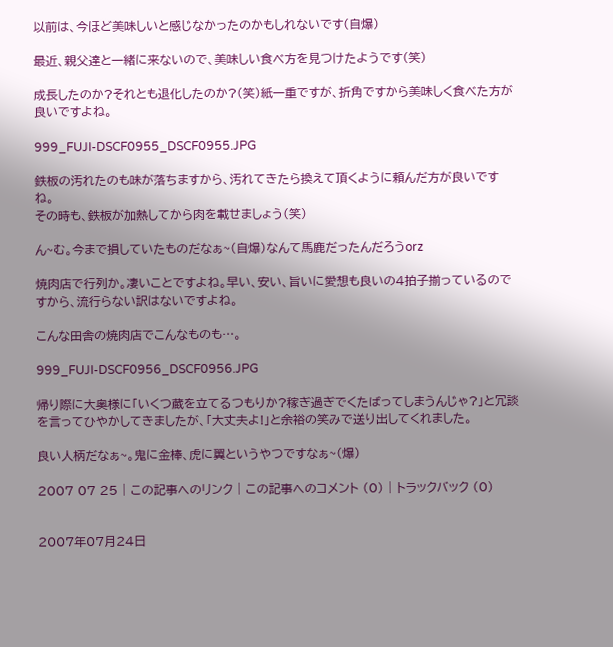以前は、今ほど美味しいと感じなかったのかもしれないです(自爆)

最近、親父達と一緒に来ないので、美味しい食べ方を見つけたようです(笑)

成長したのか?それとも退化したのか?(笑)紙一重ですが、折角ですから美味しく食べた方が良いですよね。

999_FUJI-DSCF0955_DSCF0955.JPG

鉄板の汚れたのも味が落ちますから、汚れてきたら換えて頂くように頼んだ方が良いですね。
その時も、鉄板が加熱してから肉を載せましょう(笑)

ん~む。今まで損していたものだなぁ~(自爆)なんて馬鹿だったんだろうorz

焼肉店で行列か。凄いことですよね。早い、安い、旨いに愛想も良いの4拍子揃っているのですから、流行らない訳はないですよね。

こんな田舎の焼肉店でこんなものも…。

999_FUJI-DSCF0956_DSCF0956.JPG

帰り際に大奥様に「いくつ蔵を立てるつもりか?稼ぎ過ぎでくたばってしまうんじゃ?」と冗談を言ってひやかしてきましたが、「大丈夫よ!」と余裕の笑みで送り出してくれました。

良い人柄だなぁ~。鬼に金棒、虎に翼というやつですなぁ~(爆)

2007 07 25 | この記事へのリンク | この記事へのコメント (0) | トラックバック (0)


2007年07月24日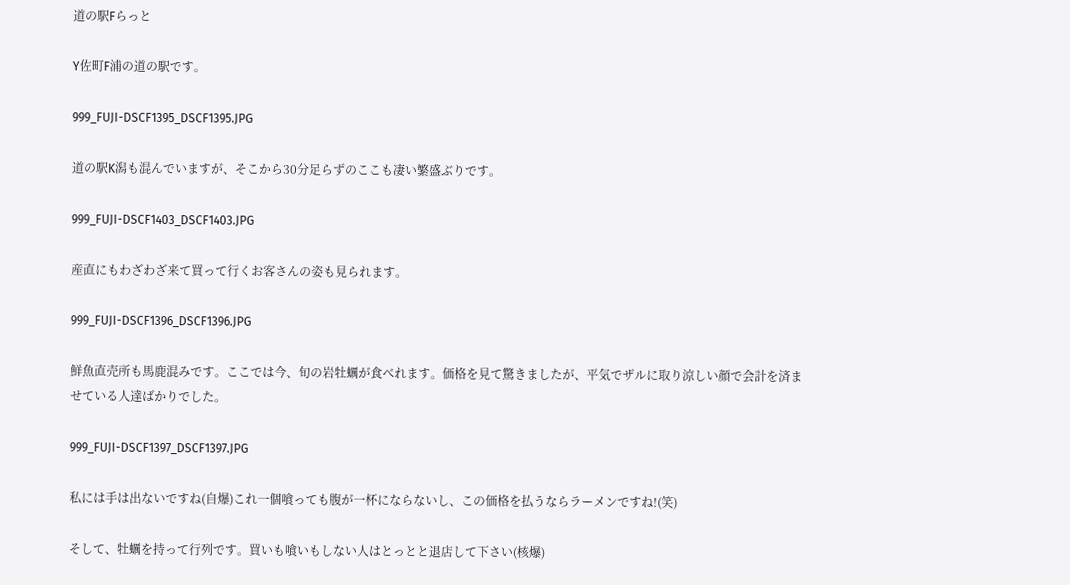道の駅Fらっと

Y佐町F浦の道の駅です。

999_FUJI-DSCF1395_DSCF1395.JPG

道の駅K潟も混んでいますが、そこから30分足らずのここも凄い繁盛ぶりです。

999_FUJI-DSCF1403_DSCF1403.JPG

産直にもわざわざ来て買って行くお客さんの姿も見られます。

999_FUJI-DSCF1396_DSCF1396.JPG

鮮魚直売所も馬鹿混みです。ここでは今、旬の岩牡蠣が食べれます。価格を見て驚きましたが、平気でザルに取り涼しい顔で会計を済ませている人達ばかりでした。

999_FUJI-DSCF1397_DSCF1397.JPG

私には手は出ないですね(自爆)これ一個喰っても腹が一杯にならないし、この価格を払うならラーメンですね!(笑)

そして、牡蠣を持って行列です。買いも喰いもしない人はとっとと退店して下さい(核爆)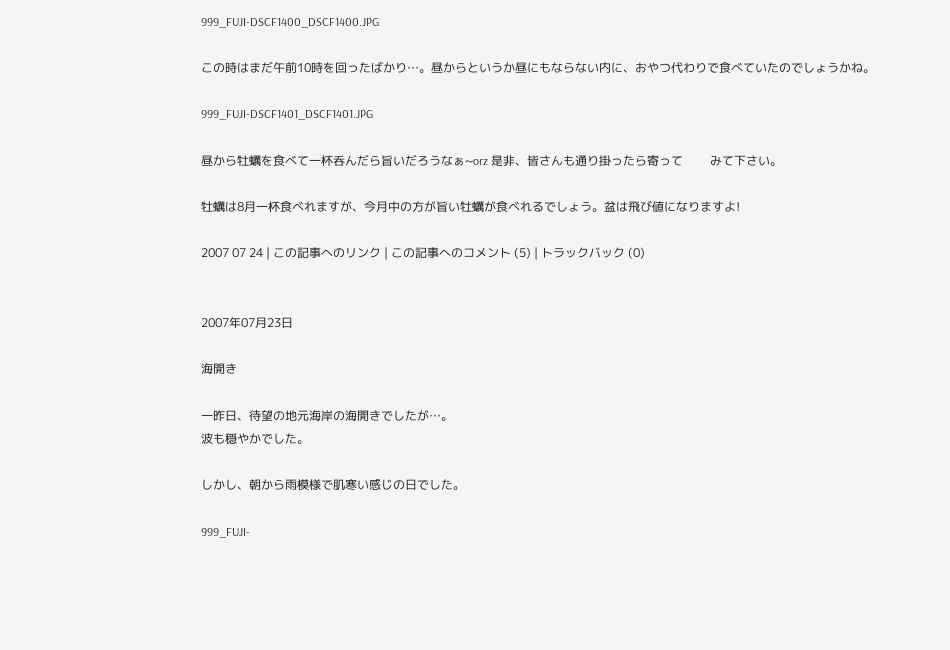999_FUJI-DSCF1400_DSCF1400.JPG

この時はまだ午前10時を回ったばかり…。昼からというか昼にもならない内に、おやつ代わりで食べていたのでしょうかね。

999_FUJI-DSCF1401_DSCF1401.JPG

昼から牡蠣を食べて一杯呑んだら旨いだろうなぁ~orz 是非、皆さんも通り掛ったら寄って         みて下さい。

牡蠣は8月一杯食べれますが、今月中の方が旨い牡蠣が食べれるでしょう。盆は飛び値になりますよ!

2007 07 24 | この記事へのリンク | この記事へのコメント (5) | トラックバック (0)


2007年07月23日

海開き

一昨日、待望の地元海岸の海開きでしたが…。
波も穏やかでした。

しかし、朝から雨模様で肌寒い感じの日でした。

999_FUJI-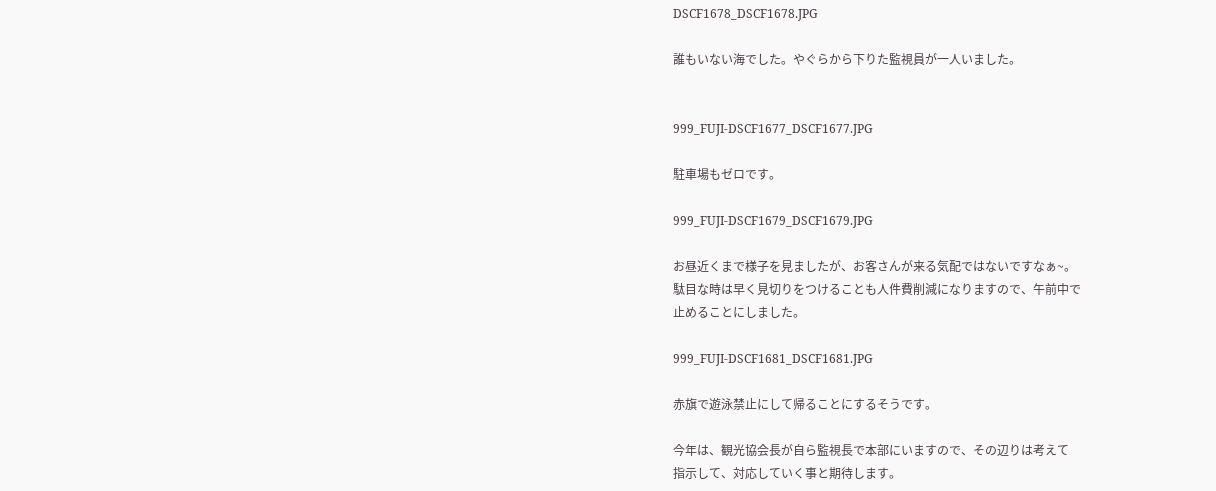DSCF1678_DSCF1678.JPG

誰もいない海でした。やぐらから下りた監視員が一人いました。


999_FUJI-DSCF1677_DSCF1677.JPG

駐車場もゼロです。

999_FUJI-DSCF1679_DSCF1679.JPG

お昼近くまで様子を見ましたが、お客さんが来る気配ではないですなぁ~。
駄目な時は早く見切りをつけることも人件費削減になりますので、午前中で
止めることにしました。

999_FUJI-DSCF1681_DSCF1681.JPG

赤旗で遊泳禁止にして帰ることにするそうです。

今年は、観光協会長が自ら監視長で本部にいますので、その辺りは考えて
指示して、対応していく事と期待します。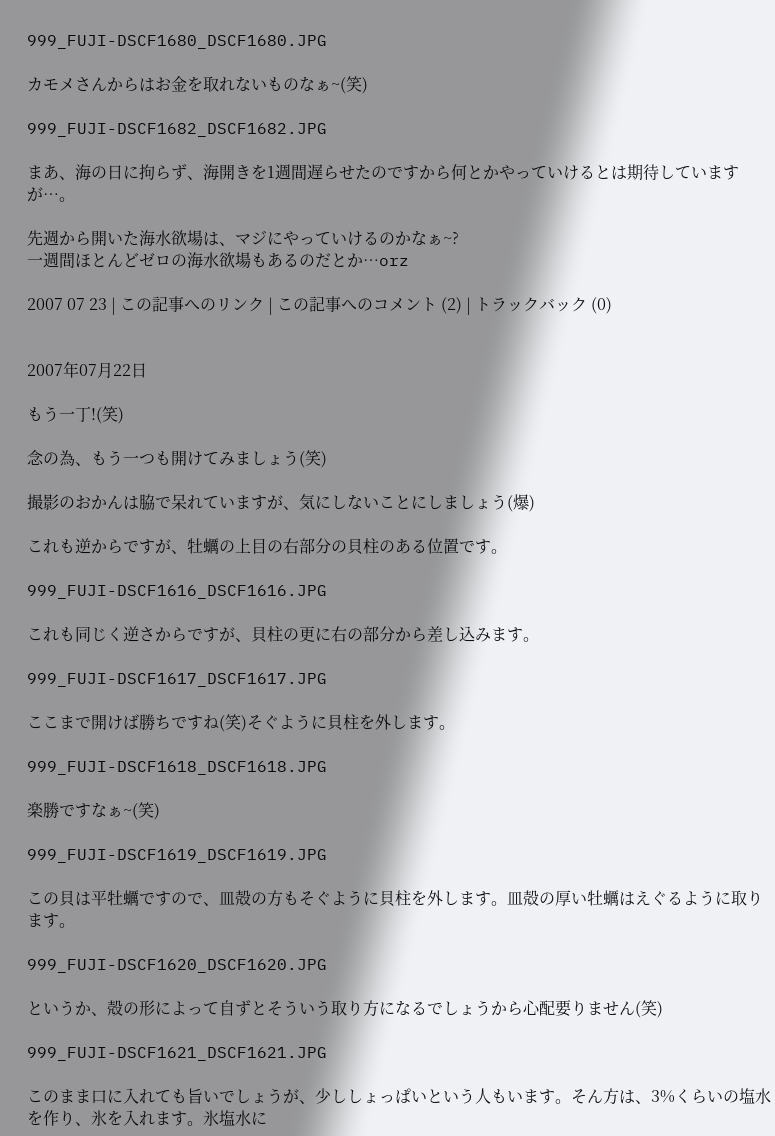999_FUJI-DSCF1680_DSCF1680.JPG

カモメさんからはお金を取れないものなぁ~(笑)

999_FUJI-DSCF1682_DSCF1682.JPG

まあ、海の日に拘らず、海開きを1週間遅らせたのですから何とかやっていけるとは期待していますが…。

先週から開いた海水欲場は、マジにやっていけるのかなぁ~?
一週間ほとんどゼロの海水欲場もあるのだとか…orz

2007 07 23 | この記事へのリンク | この記事へのコメント (2) | トラックバック (0)


2007年07月22日

もう一丁!(笑)

念の為、もう一つも開けてみましょう(笑)

撮影のおかんは脇で呆れていますが、気にしないことにしましょう(爆)

これも逆からですが、牡蠣の上目の右部分の貝柱のある位置です。

999_FUJI-DSCF1616_DSCF1616.JPG

これも同じく逆さからですが、貝柱の更に右の部分から差し込みます。

999_FUJI-DSCF1617_DSCF1617.JPG

ここまで開けば勝ちですね(笑)そぐように貝柱を外します。

999_FUJI-DSCF1618_DSCF1618.JPG

楽勝ですなぁ~(笑)

999_FUJI-DSCF1619_DSCF1619.JPG

この貝は平牡蠣ですので、皿殻の方もそぐように貝柱を外します。皿殻の厚い牡蠣はえぐるように取ります。

999_FUJI-DSCF1620_DSCF1620.JPG

というか、殻の形によって自ずとそういう取り方になるでしょうから心配要りません(笑)

999_FUJI-DSCF1621_DSCF1621.JPG

このまま口に入れても旨いでしょうが、少ししょっぱいという人もいます。そん方は、3%くらいの塩水を作り、氷を入れます。氷塩水に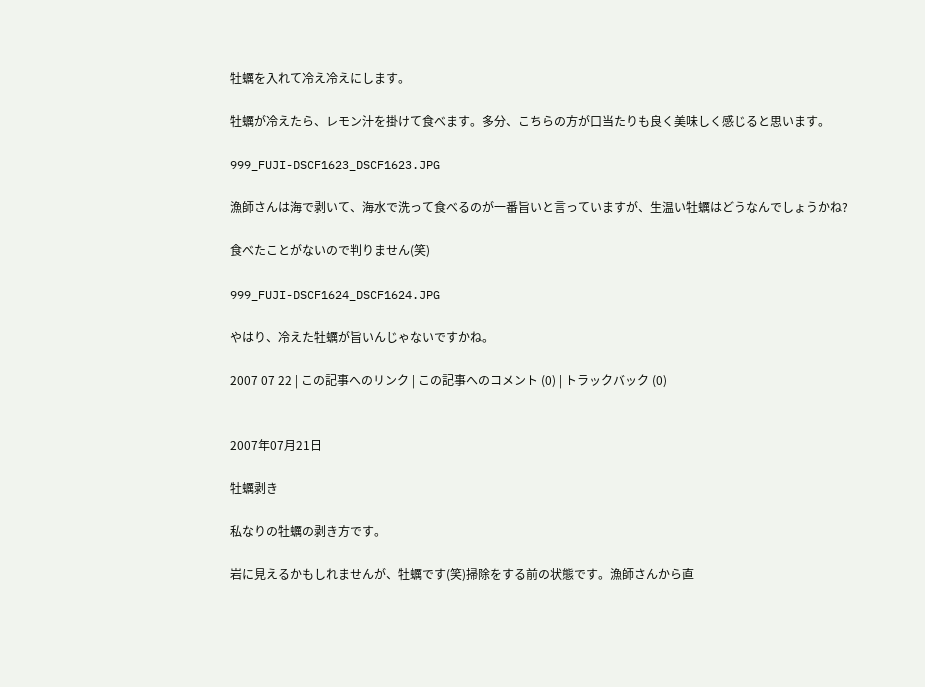牡蠣を入れて冷え冷えにします。

牡蠣が冷えたら、レモン汁を掛けて食べます。多分、こちらの方が口当たりも良く美味しく感じると思います。

999_FUJI-DSCF1623_DSCF1623.JPG

漁師さんは海で剥いて、海水で洗って食べるのが一番旨いと言っていますが、生温い牡蠣はどうなんでしょうかね?

食べたことがないので判りません(笑)

999_FUJI-DSCF1624_DSCF1624.JPG

やはり、冷えた牡蠣が旨いんじゃないですかね。

2007 07 22 | この記事へのリンク | この記事へのコメント (0) | トラックバック (0)


2007年07月21日

牡蠣剥き

私なりの牡蠣の剥き方です。

岩に見えるかもしれませんが、牡蠣です(笑)掃除をする前の状態です。漁師さんから直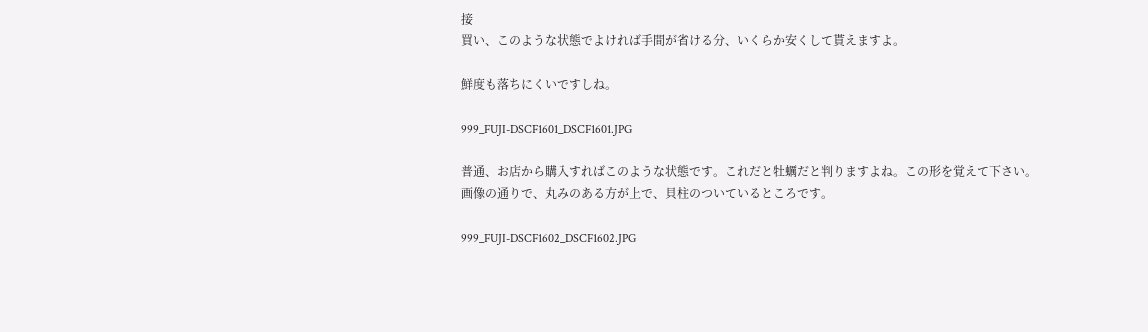接
買い、このような状態でよければ手間が省ける分、いくらか安くして貰えますよ。

鮮度も落ちにくいですしね。

999_FUJI-DSCF1601_DSCF1601.JPG

普通、お店から購入すればこのような状態です。これだと牡蠣だと判りますよね。この形を覚えて下さい。
画像の通りで、丸みのある方が上で、貝柱のついているところです。

999_FUJI-DSCF1602_DSCF1602.JPG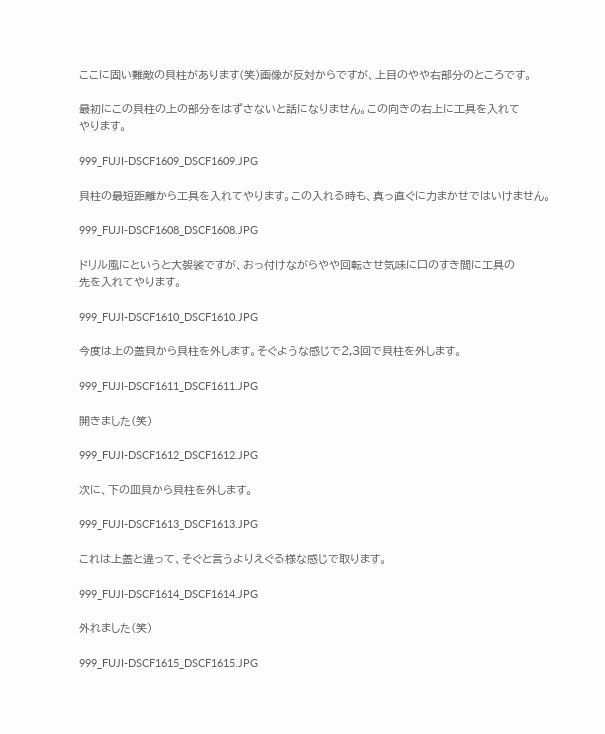ここに固い難敵の貝柱があります(笑)画像が反対からですが、上目のやや右部分のところです。

最初にこの貝柱の上の部分をはずさないと話になりません。この向きの右上に工具を入れて
やります。

999_FUJI-DSCF1609_DSCF1609.JPG

貝柱の最短距離から工具を入れてやります。この入れる時も、真っ直ぐに力まかせではいけません。

999_FUJI-DSCF1608_DSCF1608.JPG

ドリル風にというと大袈裟ですが、おっ付けながらやや回転させ気味に口のすき間に工具の
先を入れてやります。

999_FUJI-DSCF1610_DSCF1610.JPG

今度は上の蓋貝から貝柱を外します。そぐような感じで2,3回で貝柱を外します。

999_FUJI-DSCF1611_DSCF1611.JPG

開きました(笑)

999_FUJI-DSCF1612_DSCF1612.JPG

次に、下の皿貝から貝柱を外します。

999_FUJI-DSCF1613_DSCF1613.JPG

これは上蓋と違って、そぐと言うよりえぐる様な感じで取ります。

999_FUJI-DSCF1614_DSCF1614.JPG

外れました(笑)

999_FUJI-DSCF1615_DSCF1615.JPG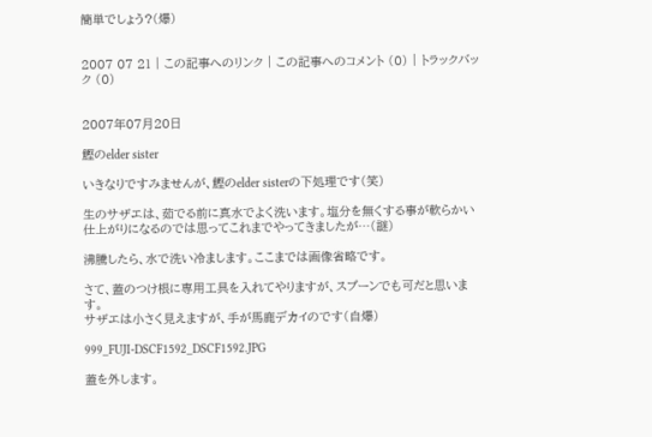簡単でしょう?(爆)


2007 07 21 | この記事へのリンク | この記事へのコメント (0) | トラックバック (0)


2007年07月20日

鰹のelder sister

いきなりですみませんが、鰹のelder sisterの下処理です(笑)

生のサザエは、茹でる前に真水でよく洗います。塩分を無くする事が軟らかい仕上がりになるのでは思ってこれまでやってきましたが…(謎)

沸騰したら、水で洗い冷まします。ここまでは画像省略です。

さて、蓋のつけ根に専用工具を入れてやりますが、スプーンでも可だと思います。
サザエは小さく見えますが、手が馬鹿デカイのです(自爆)

999_FUJI-DSCF1592_DSCF1592.JPG

蓋を外します。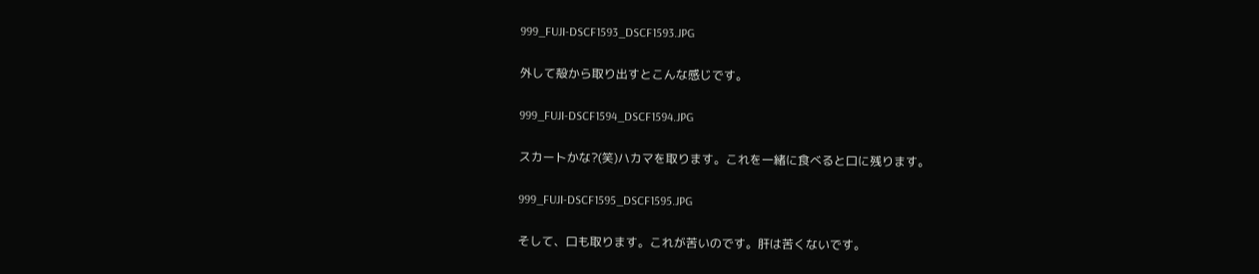999_FUJI-DSCF1593_DSCF1593.JPG

外して殻から取り出すとこんな感じです。

999_FUJI-DSCF1594_DSCF1594.JPG

スカートかな?(笑)ハカマを取ります。これを一緒に食べると口に残ります。

999_FUJI-DSCF1595_DSCF1595.JPG

そして、口も取ります。これが苦いのです。肝は苦くないです。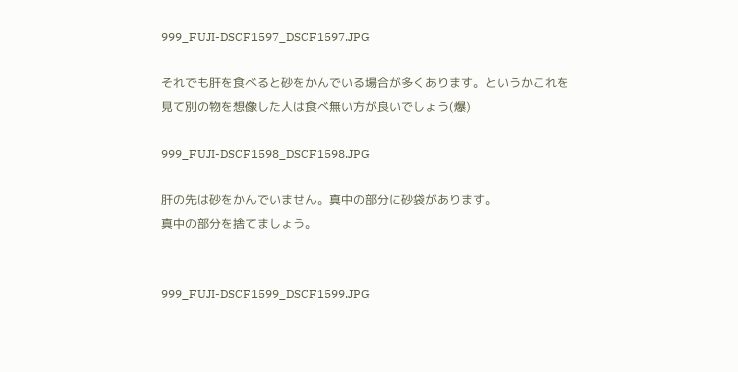999_FUJI-DSCF1597_DSCF1597.JPG

それでも肝を食べると砂をかんでいる場合が多くあります。というかこれを見て別の物を想像した人は食べ無い方が良いでしょう(爆)

999_FUJI-DSCF1598_DSCF1598.JPG

肝の先は砂をかんでいません。真中の部分に砂袋があります。
真中の部分を捨てましょう。


999_FUJI-DSCF1599_DSCF1599.JPG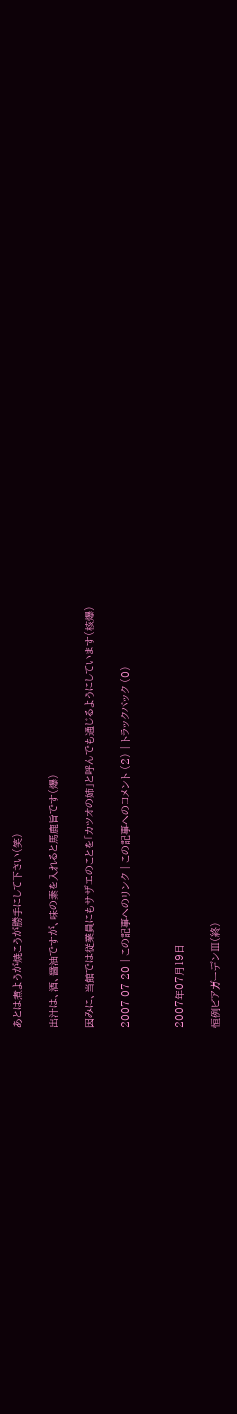あとは煮ようが焼こうが勝手にして下さい(笑)

出汁は、酒、醤油ですが、味の素を入れると馬鹿旨です(爆)

因みに、当館では従業員にもサザエのことを「カツオの姉」と呼んでも通じるようにしています(核爆)

2007 07 20 | この記事へのリンク | この記事へのコメント (2) | トラックバック (0)


2007年07月19日

恒例ビアガーデンⅢ(終)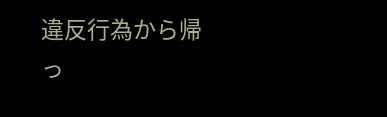違反行為から帰っ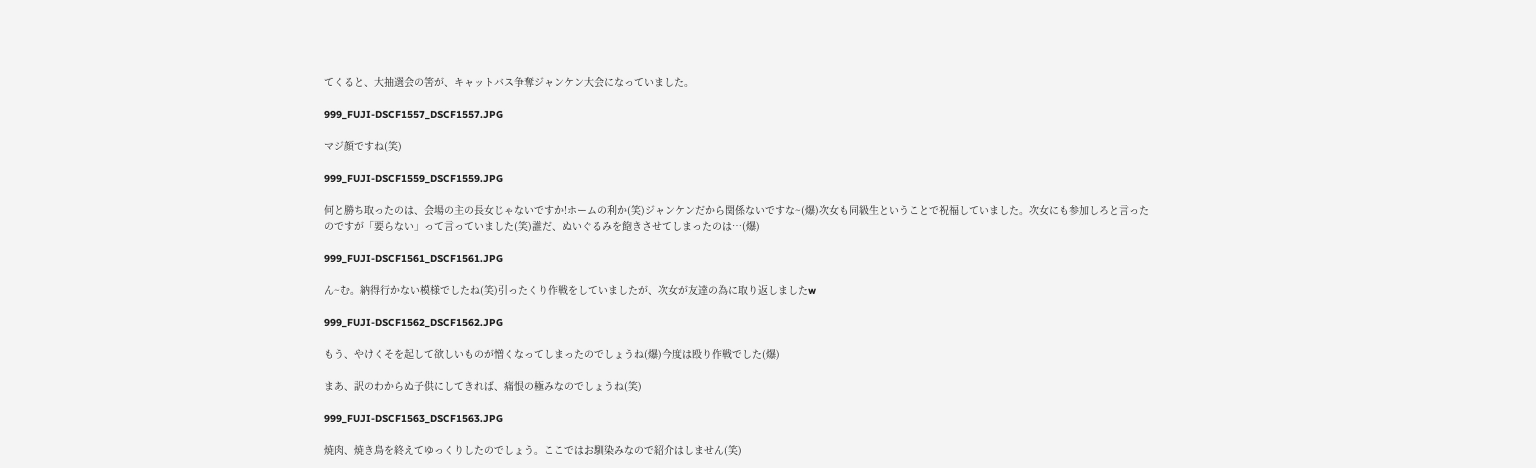てくると、大抽選会の筈が、キャットバス争奪ジャンケン大会になっていました。

999_FUJI-DSCF1557_DSCF1557.JPG

マジ顔ですね(笑)

999_FUJI-DSCF1559_DSCF1559.JPG

何と勝ち取ったのは、会場の主の長女じゃないですか!ホームの利か(笑)ジャンケンだから関係ないですな~(爆)次女も同級生ということで祝福していました。次女にも参加しろと言ったのですが「要らない」って言っていました(笑)誰だ、ぬいぐるみを飽きさせてしまったのは…(爆)

999_FUJI-DSCF1561_DSCF1561.JPG

ん~む。納得行かない模様でしたね(笑)引ったくり作戦をしていましたが、次女が友達の為に取り返しましたw

999_FUJI-DSCF1562_DSCF1562.JPG

もう、やけくそを起して欲しいものが憎くなってしまったのでしょうね(爆)今度は殴り作戦でした(爆)

まあ、訳のわからぬ子供にしてきれば、痛恨の極みなのでしょうね(笑)

999_FUJI-DSCF1563_DSCF1563.JPG

焼肉、焼き鳥を終えてゆっくりしたのでしょう。ここではお馴染みなので紹介はしません(笑)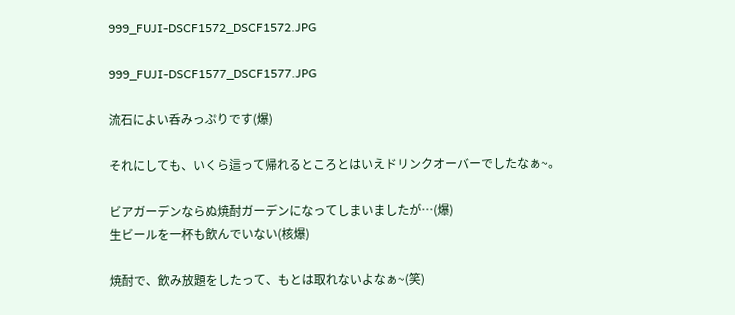999_FUJI-DSCF1572_DSCF1572.JPG

999_FUJI-DSCF1577_DSCF1577.JPG

流石によい呑みっぷりです(爆)

それにしても、いくら這って帰れるところとはいえドリンクオーバーでしたなぁ~。

ビアガーデンならぬ焼酎ガーデンになってしまいましたが…(爆)
生ビールを一杯も飲んでいない(核爆)

焼酎で、飲み放題をしたって、もとは取れないよなぁ~(笑)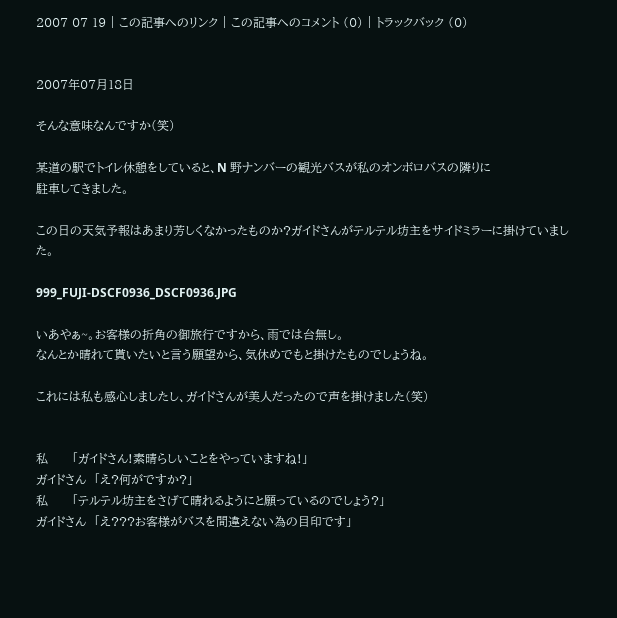2007 07 19 | この記事へのリンク | この記事へのコメント (0) | トラックバック (0)


2007年07月18日

そんな意味なんですか(笑)

某道の駅でトイレ休憩をしていると、N 野ナンバーの観光バスが私のオンボロバスの隣りに
駐車してきました。

この日の天気予報はあまり芳しくなかったものか?ガイドさんがテルテル坊主をサイドミラーに掛けていました。

999_FUJI-DSCF0936_DSCF0936.JPG

いあやぁ~。お客様の折角の御旅行ですから、雨では台無し。
なんとか晴れて貰いたいと言う願望から、気休めでもと掛けたものでしょうね。

これには私も感心しましたし、ガイドさんが美人だったので声を掛けました(笑)


私      「ガイドさん!素晴らしいことをやっていますね!」
ガイドさん  「え?何がですか?」
私      「テルテル坊主をさげて晴れるようにと願っているのでしょう?」
ガイドさん  「え???お客様がバスを間違えない為の目印です」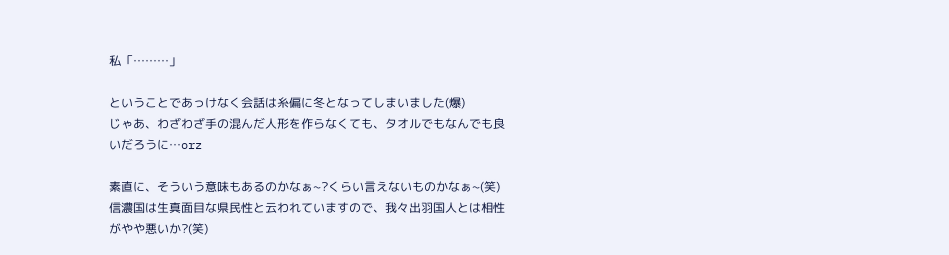私「………」

ということであっけなく会話は糸偏に冬となってしまいました(爆)
じゃあ、わざわざ手の混んだ人形を作らなくても、タオルでもなんでも良いだろうに…orz

素直に、そういう意味もあるのかなぁ~?くらい言えないものかなぁ~(笑)信濃国は生真面目な県民性と云われていますので、我々出羽国人とは相性がやや悪いか?(笑)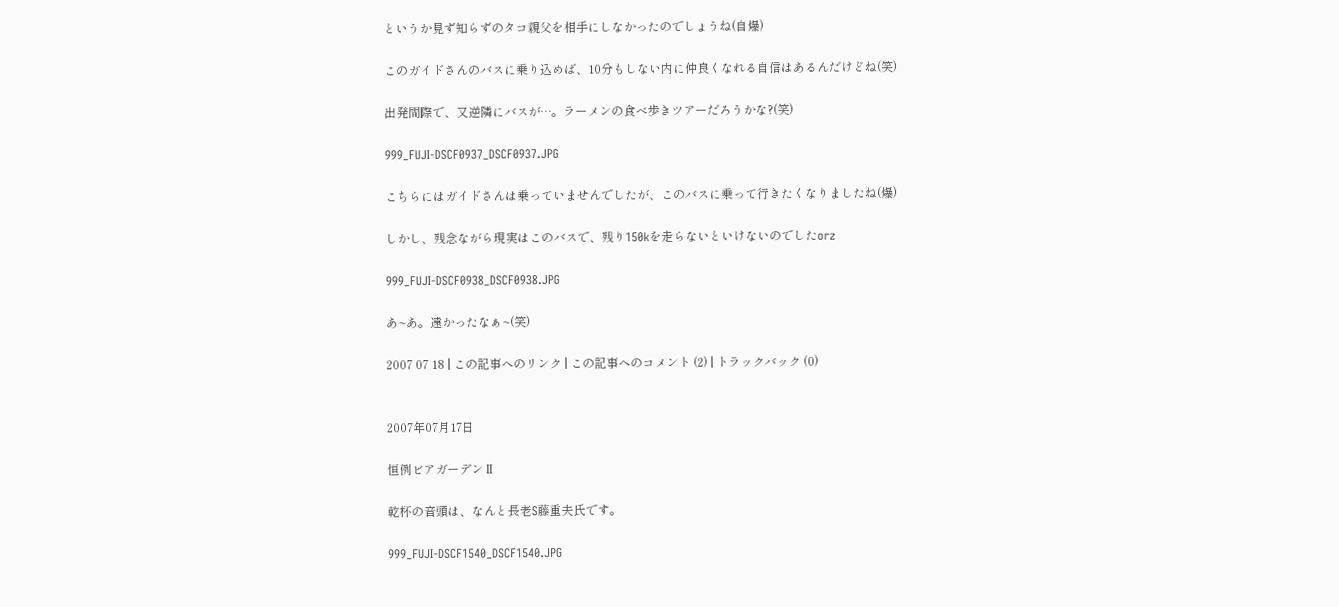というか見ず知らずのタコ親父を相手にしなかったのでしょうね(自爆)

このガイドさんのバスに乗り込めば、10分もしない内に仲良くなれる自信はあるんだけどね(笑)

出発間際で、又逆隣にバスが…。ラーメンの食べ歩きツアーだろうかな?(笑)

999_FUJI-DSCF0937_DSCF0937.JPG

こちらにはガイドさんは乗っていませんでしたが、このバスに乗って行きたくなりましたね(爆)

しかし、残念ながら現実はこのバスで、残り150kを走らないといけないのでしたorz

999_FUJI-DSCF0938_DSCF0938.JPG

あ~あ。遠かったなぁ~(笑)

2007 07 18 | この記事へのリンク | この記事へのコメント (2) | トラックバック (0)


2007年07月17日

恒例ビアガーデンⅡ

乾杯の音頭は、なんと長老S藤重夫氏です。

999_FUJI-DSCF1540_DSCF1540.JPG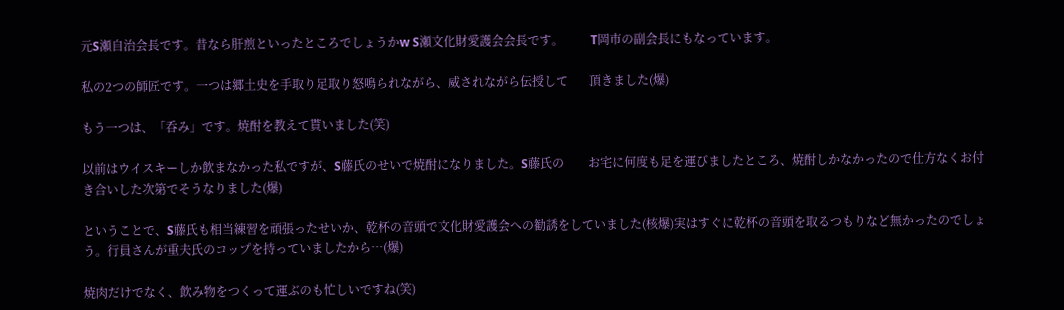元S瀬自治会長です。昔なら肝煎といったところでしょうかw S瀬文化財愛護会会長です。         T岡市の副会長にもなっています。

私の2つの師匠です。一つは郷土史を手取り足取り怒鳴られながら、威されながら伝授して       頂きました(爆)

もう一つは、「呑み」です。焼酎を教えて貰いました(笑)

以前はウイスキーしか飲まなかった私ですが、S藤氏のせいで焼酎になりました。S藤氏の        お宅に何度も足を運びましたところ、焼酎しかなかったので仕方なくお付き合いした次第でそうなりました(爆)

ということで、S藤氏も相当練習を頑張ったせいか、乾杯の音頭で文化財愛護会への勧誘をしていました(核爆)実はすぐに乾杯の音頭を取るつもりなど無かったのでしょう。行員さんが重夫氏のコップを持っていましたから…(爆)

焼肉だけでなく、飲み物をつくって運ぶのも忙しいですね(笑)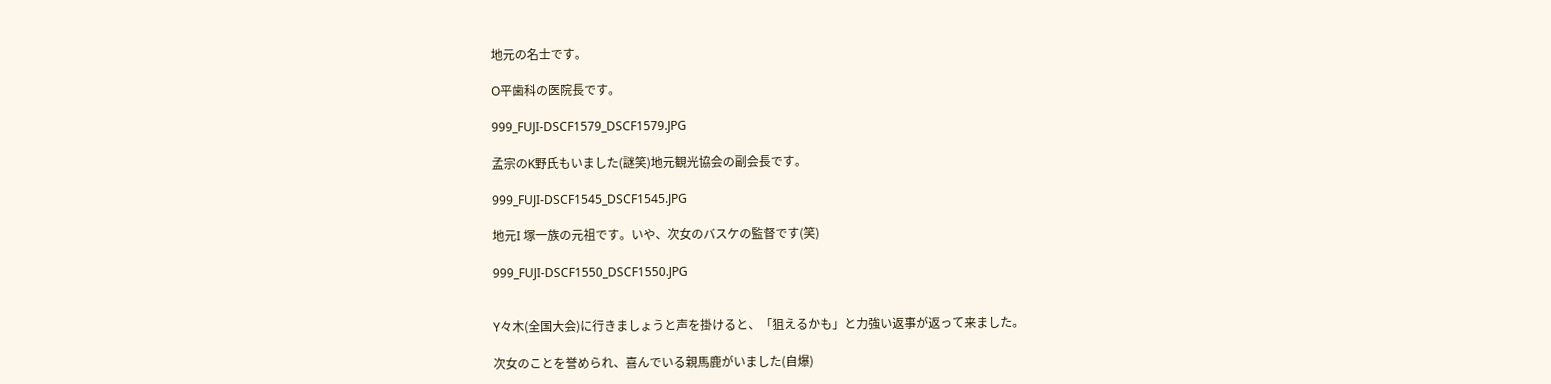地元の名士です。

O平歯科の医院長です。

999_FUJI-DSCF1579_DSCF1579.JPG

孟宗のK野氏もいました(謎笑)地元観光協会の副会長です。

999_FUJI-DSCF1545_DSCF1545.JPG

地元I 塚一族の元祖です。いや、次女のバスケの監督です(笑)

999_FUJI-DSCF1550_DSCF1550.JPG


Y々木(全国大会)に行きましょうと声を掛けると、「狙えるかも」と力強い返事が返って来ました。

次女のことを誉められ、喜んでいる親馬鹿がいました(自爆)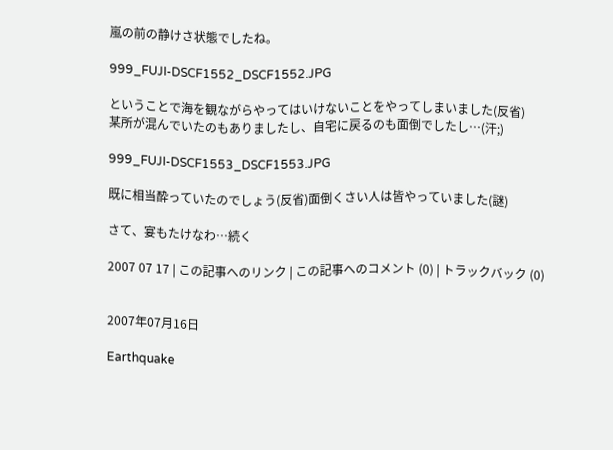嵐の前の静けさ状態でしたね。

999_FUJI-DSCF1552_DSCF1552.JPG

ということで海を観ながらやってはいけないことをやってしまいました(反省)
某所が混んでいたのもありましたし、自宅に戻るのも面倒でしたし…(汗;)

999_FUJI-DSCF1553_DSCF1553.JPG

既に相当酔っていたのでしょう(反省)面倒くさい人は皆やっていました(謎)

さて、宴もたけなわ…続く

2007 07 17 | この記事へのリンク | この記事へのコメント (0) | トラックバック (0)


2007年07月16日

Earthquake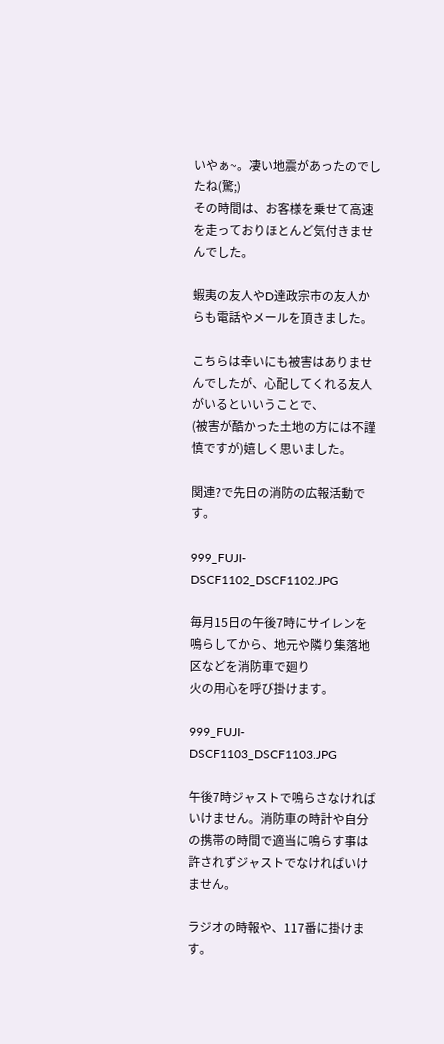いやぁ~。凄い地震があったのでしたね(驚;)
その時間は、お客様を乗せて高速を走っておりほとんど気付きませんでした。

蝦夷の友人やD達政宗市の友人からも電話やメールを頂きました。

こちらは幸いにも被害はありませんでしたが、心配してくれる友人がいるといいうことで、
(被害が酷かった土地の方には不謹慎ですが)嬉しく思いました。

関連?で先日の消防の広報活動です。

999_FUJI-DSCF1102_DSCF1102.JPG

毎月15日の午後7時にサイレンを鳴らしてから、地元や隣り集落地区などを消防車で廻り
火の用心を呼び掛けます。

999_FUJI-DSCF1103_DSCF1103.JPG

午後7時ジャストで鳴らさなければいけません。消防車の時計や自分の携帯の時間で適当に鳴らす事は許されずジャストでなければいけません。

ラジオの時報や、117番に掛けます。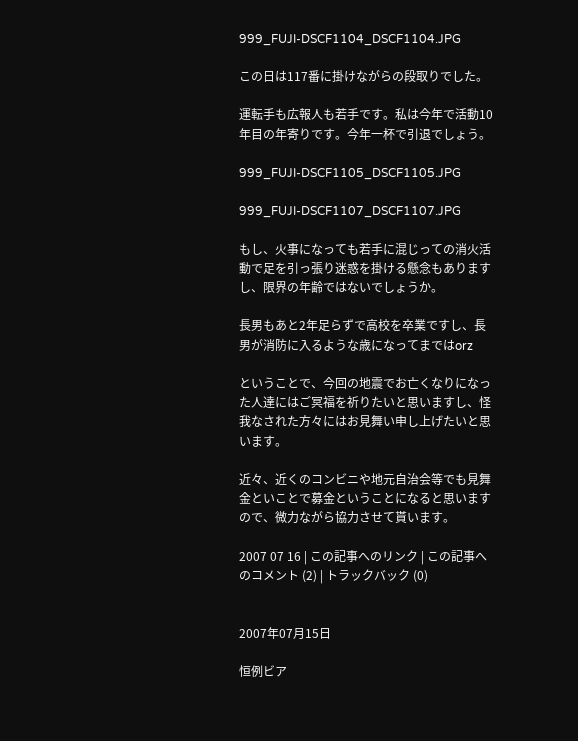999_FUJI-DSCF1104_DSCF1104.JPG

この日は117番に掛けながらの段取りでした。

運転手も広報人も若手です。私は今年で活動10年目の年寄りです。今年一杯で引退でしょう。

999_FUJI-DSCF1105_DSCF1105.JPG

999_FUJI-DSCF1107_DSCF1107.JPG

もし、火事になっても若手に混じっての消火活動で足を引っ張り迷惑を掛ける懸念もありますし、限界の年齢ではないでしょうか。

長男もあと2年足らずで高校を卒業ですし、長男が消防に入るような歳になってまではorz

ということで、今回の地震でお亡くなりになった人達にはご冥福を祈りたいと思いますし、怪我なされた方々にはお見舞い申し上げたいと思います。

近々、近くのコンビニや地元自治会等でも見舞金といことで募金ということになると思いますので、微力ながら協力させて貰います。

2007 07 16 | この記事へのリンク | この記事へのコメント (2) | トラックバック (0)


2007年07月15日

恒例ビア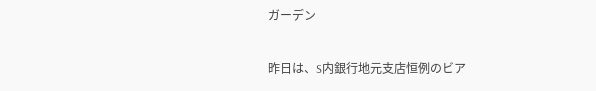ガーデン

昨日は、S内銀行地元支店恒例のビア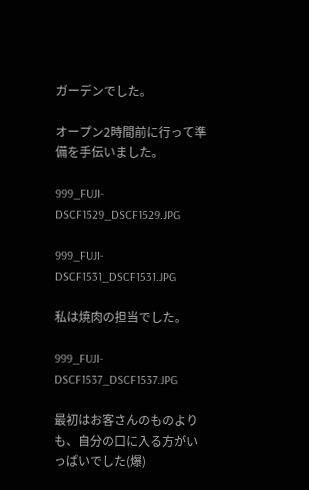ガーデンでした。

オープン2時間前に行って準備を手伝いました。

999_FUJI-DSCF1529_DSCF1529.JPG

999_FUJI-DSCF1531_DSCF1531.JPG

私は焼肉の担当でした。

999_FUJI-DSCF1537_DSCF1537.JPG

最初はお客さんのものよりも、自分の口に入る方がいっぱいでした(爆)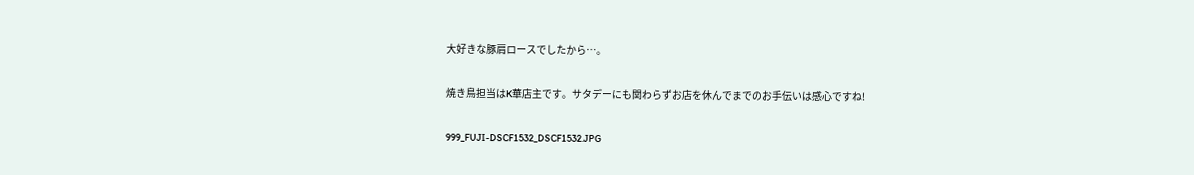大好きな豚肩ロースでしたから…。

焼き鳥担当はK華店主です。サタデーにも関わらずお店を休んでまでのお手伝いは感心ですね!

999_FUJI-DSCF1532_DSCF1532.JPG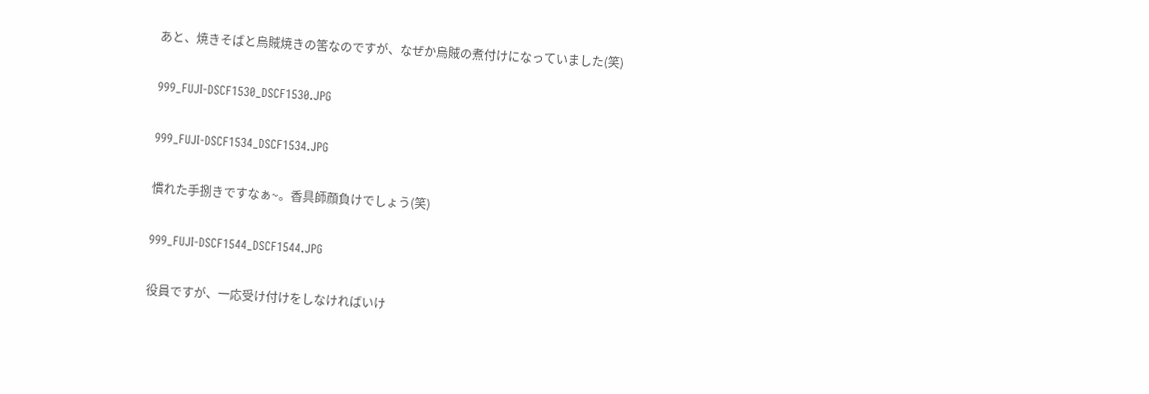あと、焼きそばと烏賊焼きの筈なのですが、なぜか烏賊の煮付けになっていました(笑)

999_FUJI-DSCF1530_DSCF1530.JPG

999_FUJI-DSCF1534_DSCF1534.JPG

慣れた手捌きですなぁ~。香具師顔負けでしょう(笑)

999_FUJI-DSCF1544_DSCF1544.JPG

役員ですが、一応受け付けをしなければいけ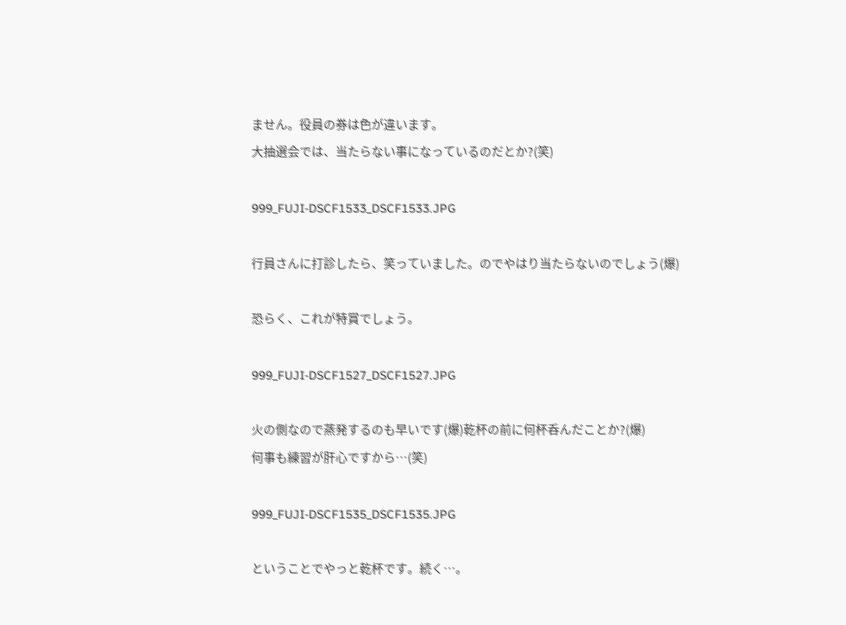ません。役員の券は色が違います。
大抽選会では、当たらない事になっているのだとか?(笑)

999_FUJI-DSCF1533_DSCF1533.JPG

行員さんに打診したら、笑っていました。のでやはり当たらないのでしょう(爆)

恐らく、これが特賞でしょう。

999_FUJI-DSCF1527_DSCF1527.JPG

火の側なので蒸発するのも早いです(爆)乾杯の前に何杯呑んだことか?(爆)
何事も練習が肝心ですから…(笑)

999_FUJI-DSCF1535_DSCF1535.JPG

ということでやっと乾杯です。続く…。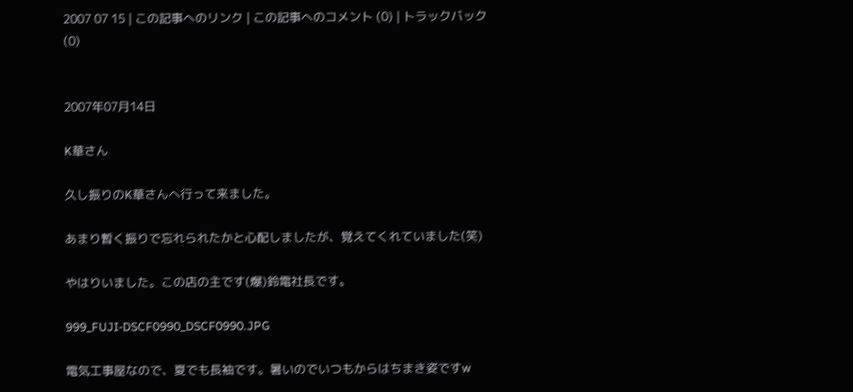2007 07 15 | この記事へのリンク | この記事へのコメント (0) | トラックバック (0)


2007年07月14日

K華さん

久し振りのK華さんへ行って来ました。

あまり暫く振りで忘れられたかと心配しましたが、覚えてくれていました(笑)

やはりいました。この店の主です(爆)鈴電社長です。

999_FUJI-DSCF0990_DSCF0990.JPG

電気工事屋なので、夏でも長袖です。暑いのでいつもからはちまき姿ですw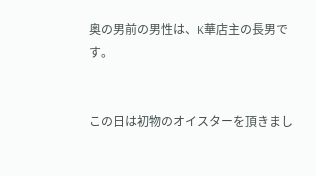奥の男前の男性は、K華店主の長男です。


この日は初物のオイスターを頂きまし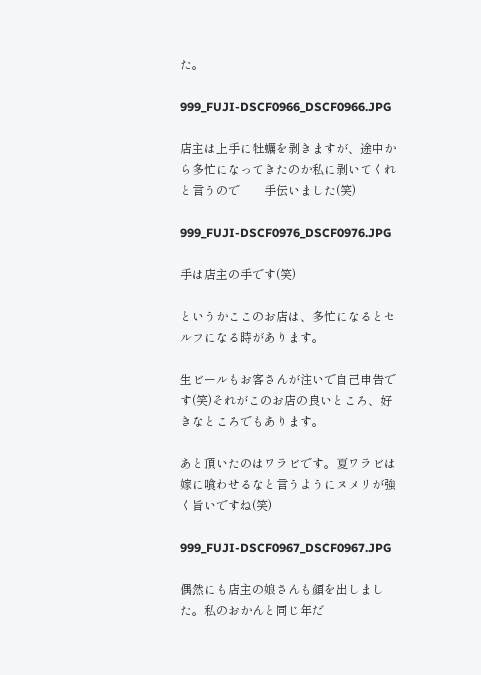た。

999_FUJI-DSCF0966_DSCF0966.JPG

店主は上手に牡蠣を剥きますが、途中から多忙になってきたのか私に剥いてくれと言うので        手伝いました(笑)

999_FUJI-DSCF0976_DSCF0976.JPG

手は店主の手です(笑)

というかここのお店は、多忙になるとセルフになる時があります。

生ビールもお客さんが注いで自己申告です(笑)それがこのお店の良いところ、好きなところでもあります。

あと頂いたのはワラビです。夏ワラビは嫁に喰わせるなと言うようにヌメリが強く旨いですね(笑)

999_FUJI-DSCF0967_DSCF0967.JPG

偶然にも店主の娘さんも顔を出しました。私のおかんと同じ年だ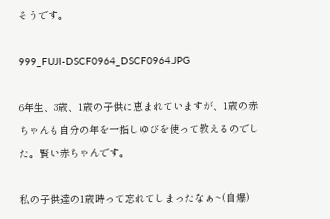そうです。

999_FUJI-DSCF0964_DSCF0964.JPG

6年生、3歳、1歳の子供に恵まれていますが、1歳の赤ちゃんも自分の年を一指しゆびを使って教えるのでした。賢い赤ちゃんです。

私の子供達の1歳時って忘れてしまったなぁ~(自爆)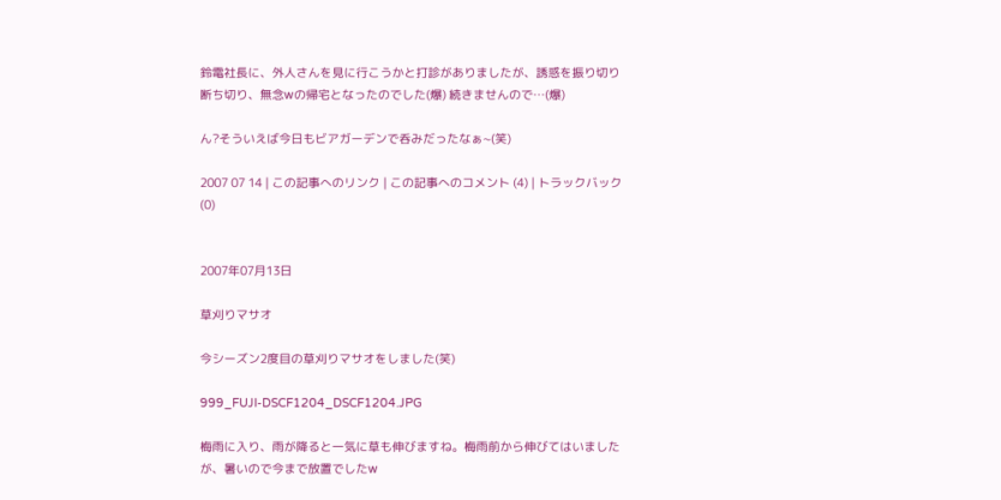鈴電社長に、外人さんを見に行こうかと打診がありましたが、誘惑を振り切り断ち切り、無念wの帰宅となったのでした(爆) 続きませんので…(爆)

ん?そういえば今日もビアガーデンで呑みだったなぁ~(笑)

2007 07 14 | この記事へのリンク | この記事へのコメント (4) | トラックバック (0)


2007年07月13日

草刈りマサオ

今シーズン2度目の草刈りマサオをしました(笑)

999_FUJI-DSCF1204_DSCF1204.JPG

梅雨に入り、雨が降ると一気に草も伸びますね。梅雨前から伸びてはいましたが、暑いので今まで放置でしたw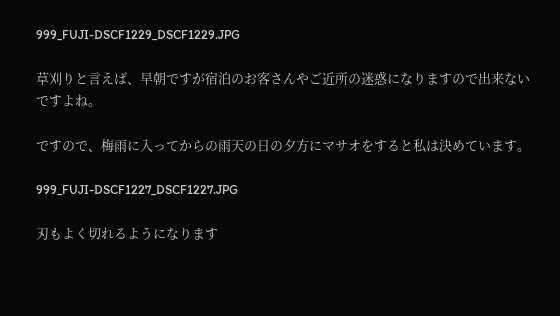999_FUJI-DSCF1229_DSCF1229.JPG

草刈りと言えば、早朝ですが宿泊のお客さんやご近所の迷惑になりますので出来ないですよね。

ですので、梅雨に入ってからの雨天の日の夕方にマサオをすると私は決めています。

999_FUJI-DSCF1227_DSCF1227.JPG

刃もよく切れるようになります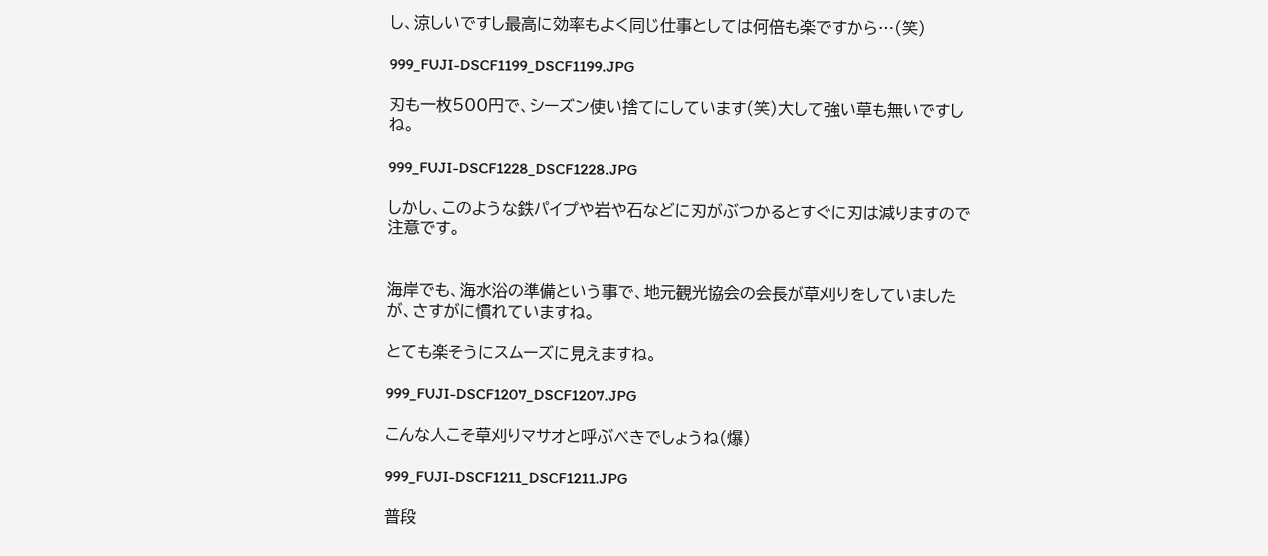し、涼しいですし最高に効率もよく同じ仕事としては何倍も楽ですから…(笑)

999_FUJI-DSCF1199_DSCF1199.JPG

刃も一枚500円で、シーズン使い捨てにしています(笑)大して強い草も無いですしね。

999_FUJI-DSCF1228_DSCF1228.JPG

しかし、このような鉄パイプや岩や石などに刃がぶつかるとすぐに刃は減りますので注意です。


海岸でも、海水浴の準備という事で、地元観光協会の会長が草刈りをしていましたが、さすがに慣れていますね。

とても楽そうにスムーズに見えますね。

999_FUJI-DSCF1207_DSCF1207.JPG

こんな人こそ草刈りマサオと呼ぶべきでしょうね(爆)

999_FUJI-DSCF1211_DSCF1211.JPG

普段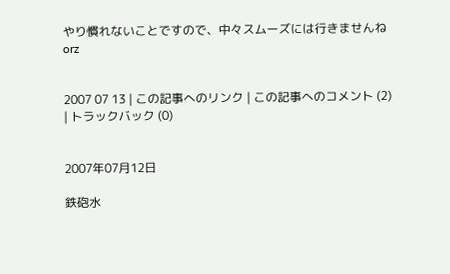やり慣れないことですので、中々スムーズには行きませんねorz


2007 07 13 | この記事へのリンク | この記事へのコメント (2) | トラックバック (0)


2007年07月12日

鉄砲水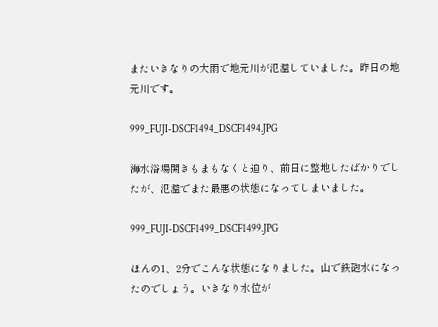またいきなりの大雨で地元川が氾濫していました。昨日の地元川です。

999_FUJI-DSCF1494_DSCF1494.JPG

海水浴場開きもまもなくと迫り、前日に整地したばかりでしたが、氾濫でまた最悪の状態になってしまいました。

999_FUJI-DSCF1499_DSCF1499.JPG

ほんの1、2分でこんな状態になりました。山で鉄砲水になったのでしょう。いきなり水位が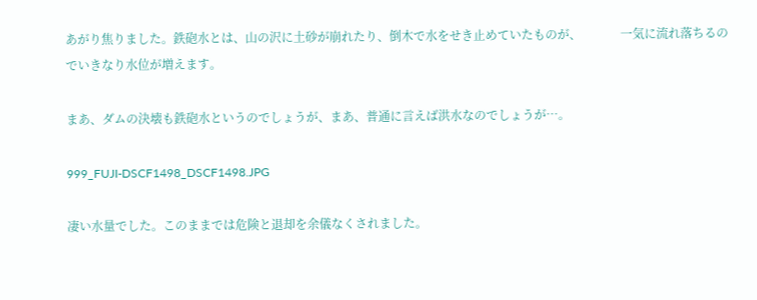あがり焦りました。鉄砲水とは、山の沢に土砂が崩れたり、倒木で水をせき止めていたものが、             一気に流れ落ちるのでいきなり水位が増えます。

まあ、ダムの決壊も鉄砲水というのでしょうが、まあ、普通に言えば洪水なのでしょうが…。

999_FUJI-DSCF1498_DSCF1498.JPG

凄い水量でした。このままでは危険と退却を余儀なくされました。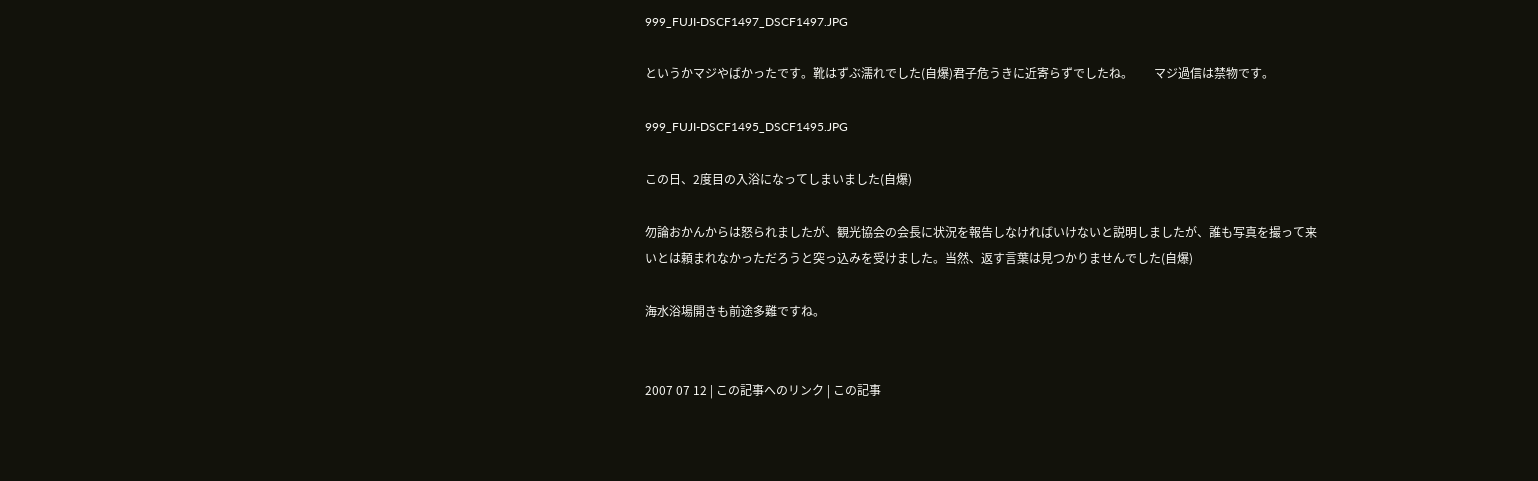999_FUJI-DSCF1497_DSCF1497.JPG

というかマジやばかったです。靴はずぶ濡れでした(自爆)君子危うきに近寄らずでしたね。       マジ過信は禁物です。

999_FUJI-DSCF1495_DSCF1495.JPG

この日、2度目の入浴になってしまいました(自爆)

勿論おかんからは怒られましたが、観光協会の会長に状況を報告しなければいけないと説明しましたが、誰も写真を撮って来いとは頼まれなかっただろうと突っ込みを受けました。当然、返す言葉は見つかりませんでした(自爆)

海水浴場開きも前途多難ですね。


2007 07 12 | この記事へのリンク | この記事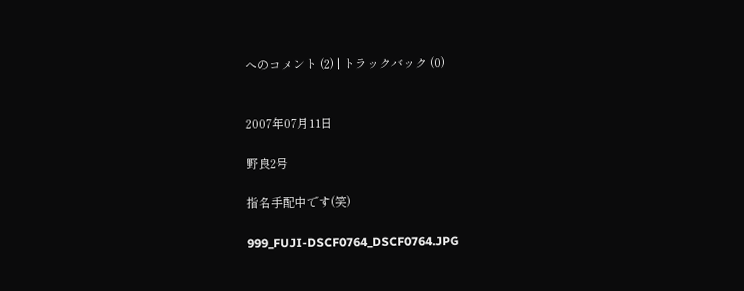へのコメント (2) | トラックバック (0)


2007年07月11日

野良2号

指名手配中です(笑)

999_FUJI-DSCF0764_DSCF0764.JPG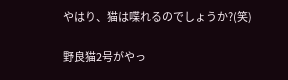やはり、猫は喋れるのでしょうか?(笑)

野良猫2号がやっ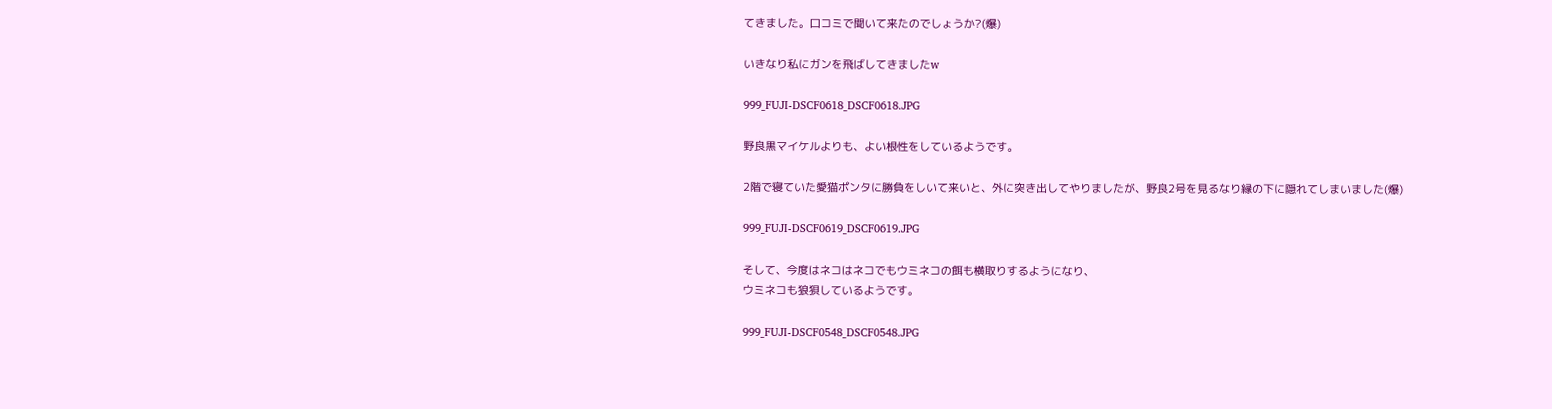てきました。口コミで聞いて来たのでしょうか?(爆)

いきなり私にガンを飛ばしてきましたw

999_FUJI-DSCF0618_DSCF0618.JPG

野良黒マイケルよりも、よい根性をしているようです。

2階で寝ていた愛猫ポンタに勝負をしいて来いと、外に突き出してやりましたが、野良2号を見るなり縁の下に隠れてしまいました(爆)

999_FUJI-DSCF0619_DSCF0619.JPG

そして、今度はネコはネコでもウミネコの餌も横取りするようになり、
ウミネコも狼狽しているようです。

999_FUJI-DSCF0548_DSCF0548.JPG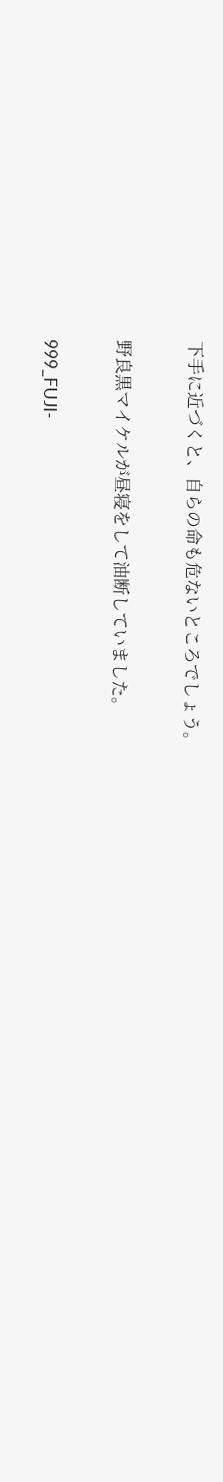下手に近づくと、自らの命も危ないところでしょう。

野良黒マイケルが昼寝をして油断していました。

999_FUJI-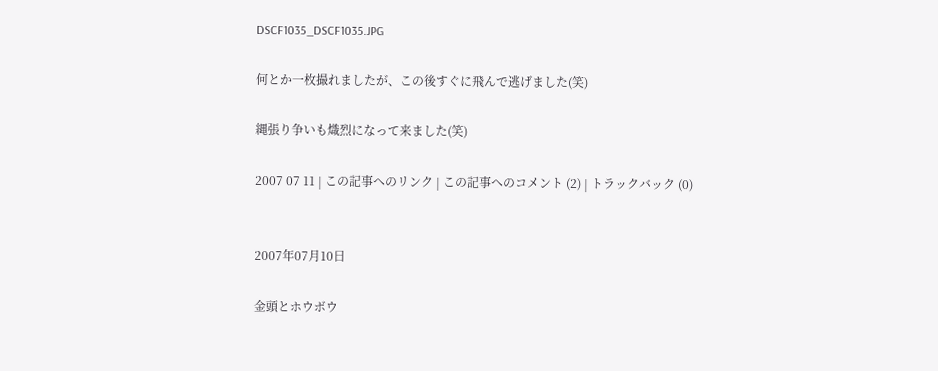DSCF1035_DSCF1035.JPG

何とか一枚撮れましたが、この後すぐに飛んで逃げました(笑)

縄張り争いも熾烈になって来ました(笑)

2007 07 11 | この記事へのリンク | この記事へのコメント (2) | トラックバック (0)


2007年07月10日

金頭とホウボウ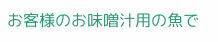お客様のお味噌汁用の魚で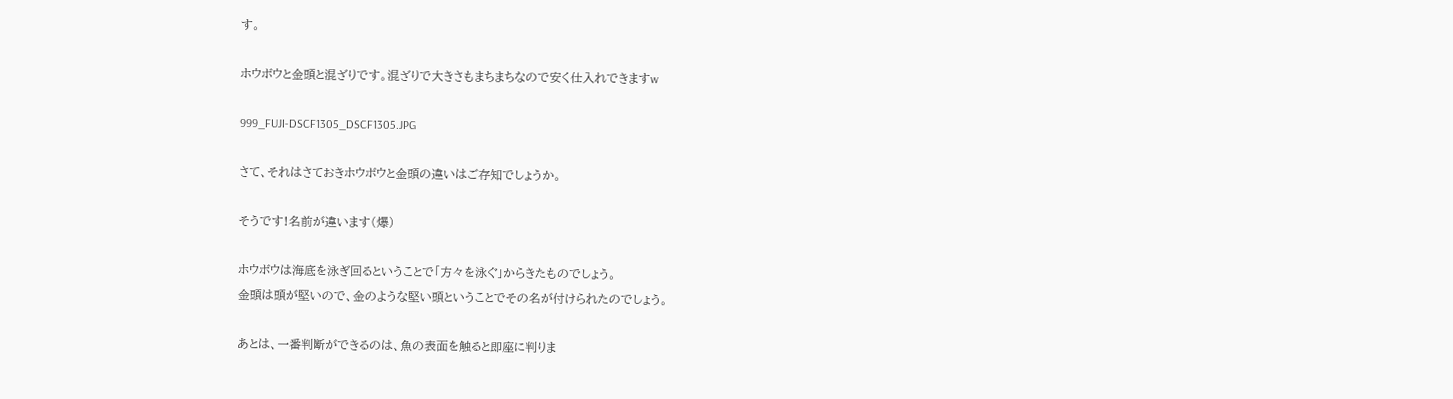す。

ホウボウと金頭と混ざりです。混ざりで大きさもまちまちなので安く仕入れできますw

999_FUJI-DSCF1305_DSCF1305.JPG

さて、それはさておきホウボウと金頭の違いはご存知でしょうか。

そうです!名前が違います(爆)

ホウボウは海底を泳ぎ回るということで「方々を泳ぐ」からきたものでしょう。
金頭は頭が堅いので、金のような堅い頭ということでその名が付けられたのでしょう。

あとは、一番判断ができるのは、魚の表面を触ると即座に判りま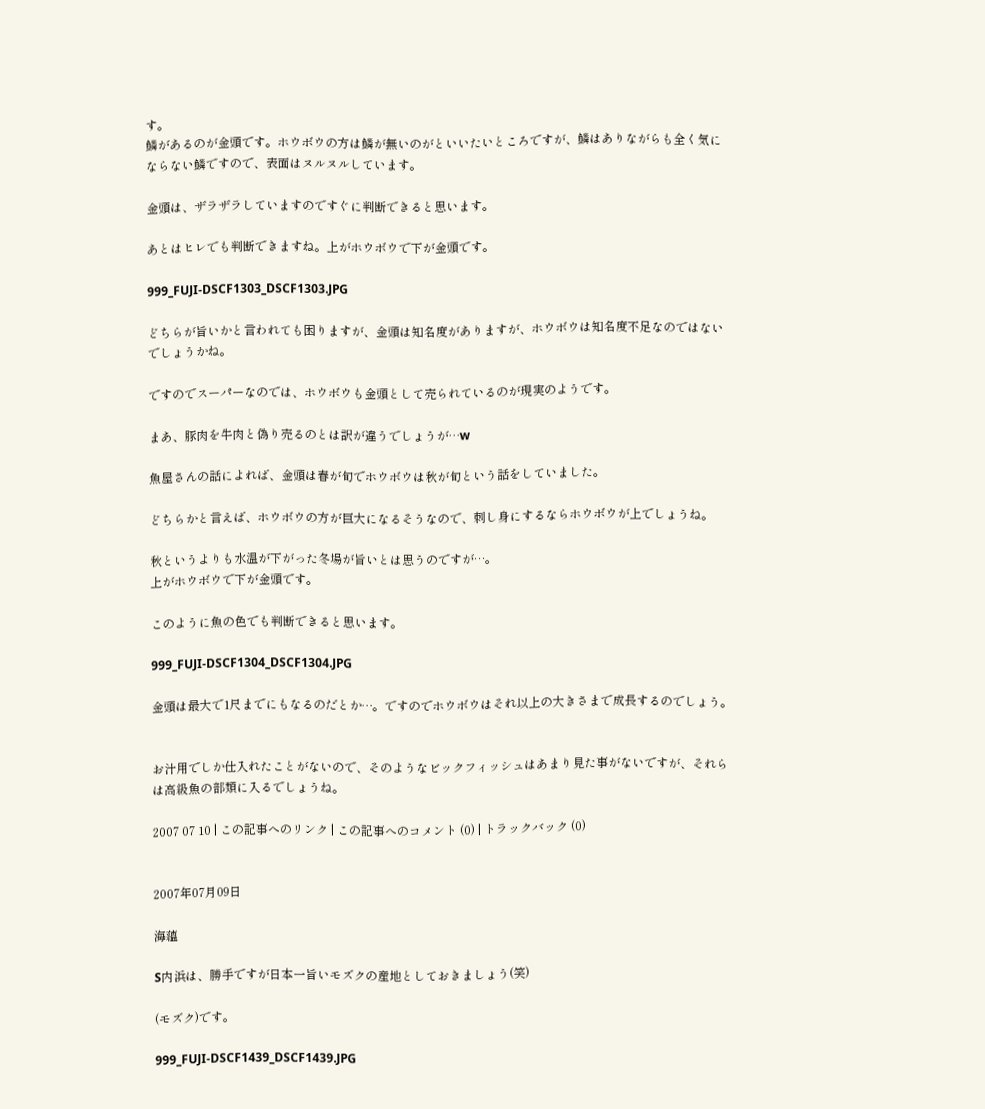す。
鱗があるのが金頭です。ホウボウの方は鱗が無いのがといいたいところですが、鱗はありながらも全く気にならない鱗ですので、表面はヌルヌルしています。

金頭は、ザラザラしていますのですぐに判断できると思います。

あとはヒレでも判断できますね。上がホウボウで下が金頭です。

999_FUJI-DSCF1303_DSCF1303.JPG

どちらが旨いかと言われても困りますが、金頭は知名度がありますが、ホウボウは知名度不足なのではないでしょうかね。

ですのでスーパーなのでは、ホウボウも金頭として売られているのが現実のようです。

まあ、豚肉を牛肉と偽り売るのとは訳が違うでしょうが…w

魚屋さんの話によれば、金頭は春が旬でホウボウは秋が旬という話をしていました。

どちらかと言えば、ホウボウの方が巨大になるそうなので、刺し身にするならホウボウが上でしょうね。

秋というよりも水温が下がった冬場が旨いとは思うのですが…。
上がホウボウで下が金頭です。

このように魚の色でも判断できると思います。

999_FUJI-DSCF1304_DSCF1304.JPG

金頭は最大で1尺までにもなるのだとか…。ですのでホウボウはそれ以上の大きさまで成長するのでしょう。


お汁用でしか仕入れたことがないので、そのようなビックフィッシュはあまり見た事がないですが、それらは高級魚の部類に入るでしょうね。

2007 07 10 | この記事へのリンク | この記事へのコメント (0) | トラックバック (0)


2007年07月09日

海蘊

S内浜は、勝手ですが日本一旨いモズクの産地としておきましょう(笑)

(モズク)です。

999_FUJI-DSCF1439_DSCF1439.JPG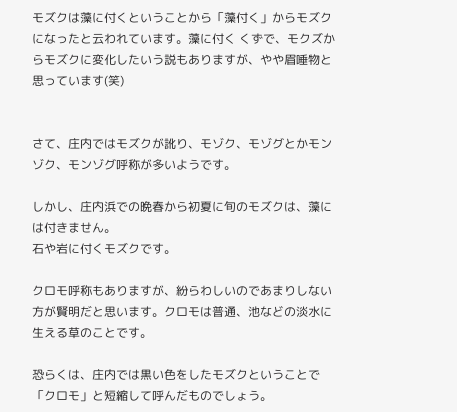モズクは藻に付くということから「藻付く」からモズクになったと云われています。藻に付く くずで、モクズからモズクに変化したいう説もありますが、やや眉唾物と思っています(笑)


さて、庄内ではモズクが訛り、モゾク、モゾグとかモンゾク、モンゾグ呼称が多いようです。

しかし、庄内浜での晩春から初夏に旬のモズクは、藻には付きません。
石や岩に付くモズクです。

クロモ呼称もありますが、紛らわしいのであまりしない方が賢明だと思います。クロモは普通、池などの淡水に生える草のことです。

恐らくは、庄内では黒い色をしたモズクということで「クロモ」と短縮して呼んだものでしょう。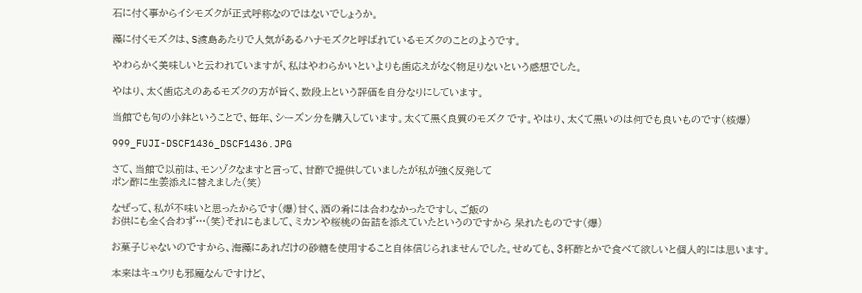石に付く事からイシモズクが正式呼称なのではないでしょうか。

藻に付くモズクは、S渡島あたりで人気があるハナモズクと呼ばれているモズクのことのようです。

やわらかく美味しいと云われていますが、私はやわらかいといよりも歯応えがなく物足りないという感想でした。

やはり、太く歯応えのあるモズクの方が旨く、数段上という評価を自分なりにしています。

当館でも旬の小鉢ということで、毎年、シーズン分を購入しています。太くて黒く良質のモズク です。やはり、太くて黒いのは何でも良いものです(核爆)

999_FUJI-DSCF1436_DSCF1436.JPG

さて、当館で以前は、モンゾクなますと言って、甘酢で提供していましたが私が強く反発して
ポン酢に生姜添えに替えました(笑)

なぜって、私が不味いと思ったからです(爆)甘く、酒の肴には合わなかったですし、ご飯の
お供にも全く合わず…(笑)それにもまして、ミカンや桜桃の缶詰を添えていたというのですから 呆れたものです(爆)

お菓子じゃないのですから、海藻にあれだけの砂糖を使用すること自体信じられませんでした。せめても、3杯酢とかで食べて欲しいと個人的には思います。

本来はキュウリも邪魔なんですけど、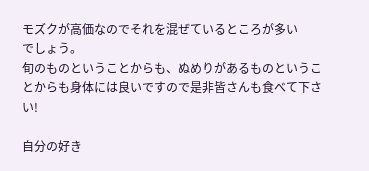モズクが高価なのでそれを混ぜているところが多い
でしょう。
旬のものということからも、ぬめりがあるものということからも身体には良いですので是非皆さんも食べて下さい!

自分の好き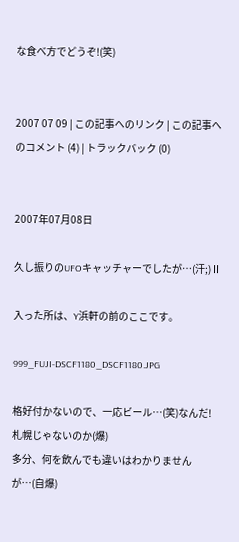な食べ方でどうぞ!(笑)


2007 07 09 | この記事へのリンク | この記事へのコメント (4) | トラックバック (0)


2007年07月08日

久し振りのUFOキャッチャーでしたが…(汗;)Ⅱ

入った所は、Y浜軒の前のここです。

999_FUJI-DSCF1180_DSCF1180.JPG

格好付かないので、一応ビール…(笑)なんだ!札幌じゃないのか(爆)
多分、何を飲んでも違いはわかりませんが…(自爆)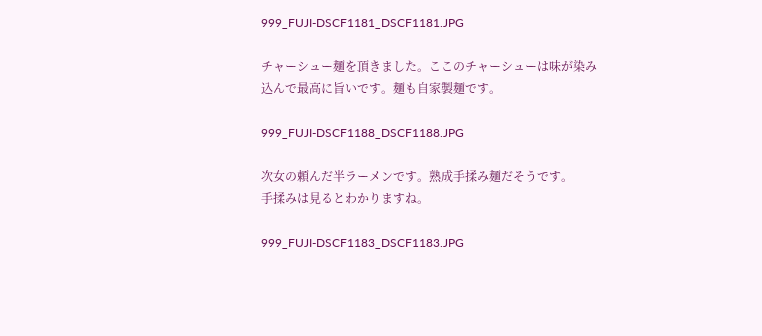999_FUJI-DSCF1181_DSCF1181.JPG

チャーシュー麺を頂きました。ここのチャーシューは味が染み込んで最高に旨いです。麺も自家製麺です。

999_FUJI-DSCF1188_DSCF1188.JPG

次女の頼んだ半ラーメンです。熟成手揉み麺だそうです。
手揉みは見るとわかりますね。

999_FUJI-DSCF1183_DSCF1183.JPG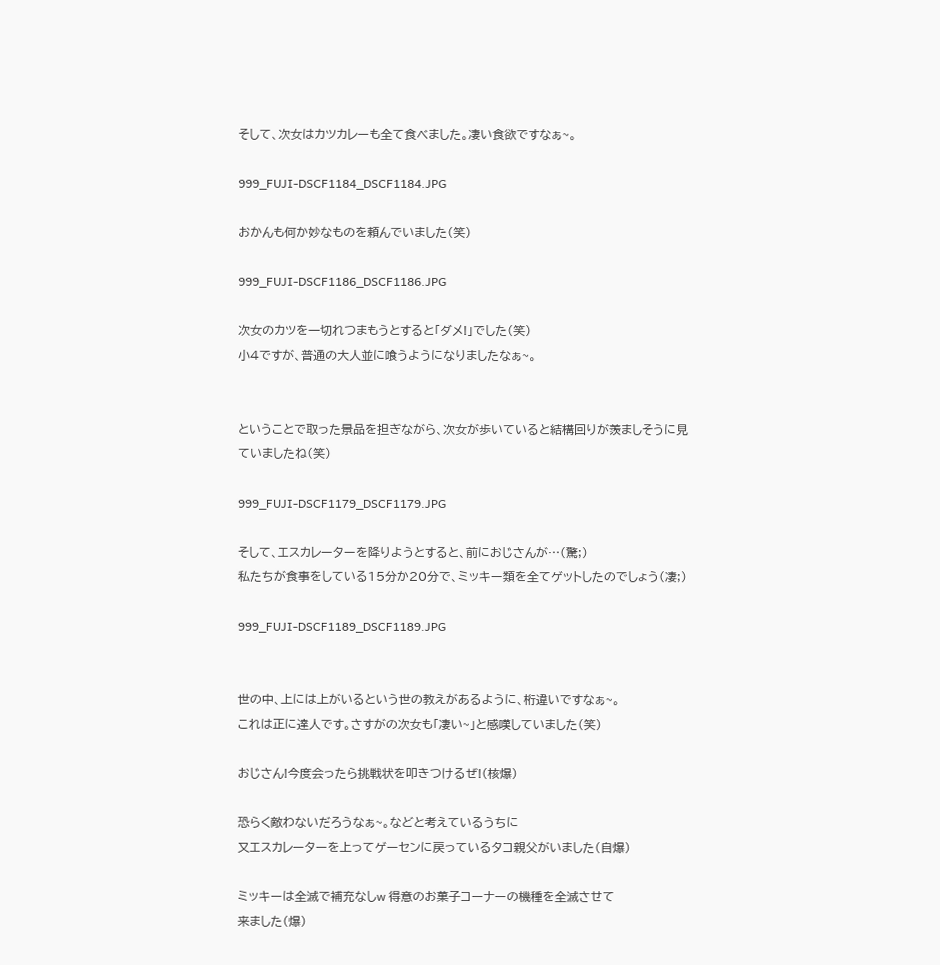そして、次女はカツカレーも全て食べました。凄い食欲ですなぁ~。

999_FUJI-DSCF1184_DSCF1184.JPG

おかんも何か妙なものを頼んでいました(笑)

999_FUJI-DSCF1186_DSCF1186.JPG

次女のカツを一切れつまもうとすると「ダメ!」でした(笑)
小4ですが、普通の大人並に喰うようになりましたなぁ~。


ということで取った景品を担ぎながら、次女が歩いていると結構回りが羨ましそうに見ていましたね(笑)

999_FUJI-DSCF1179_DSCF1179.JPG

そして、エスカレーターを降りようとすると、前におじさんが…(驚;)
私たちが食事をしている15分か20分で、ミッキー類を全てゲットしたのでしょう(凄;)

999_FUJI-DSCF1189_DSCF1189.JPG


世の中、上には上がいるという世の教えがあるように、桁違いですなぁ~。
これは正に達人です。さすがの次女も「凄い~」と感嘆していました(笑)

おじさん!今度会ったら挑戦状を叩きつけるぜ!(核爆)

恐らく敵わないだろうなぁ~。などと考えているうちに
又エスカレーターを上ってゲーセンに戻っているタコ親父がいました(自爆)

ミッキーは全滅で補充なしw 得意のお菓子コーナーの機種を全滅させて
来ました(爆)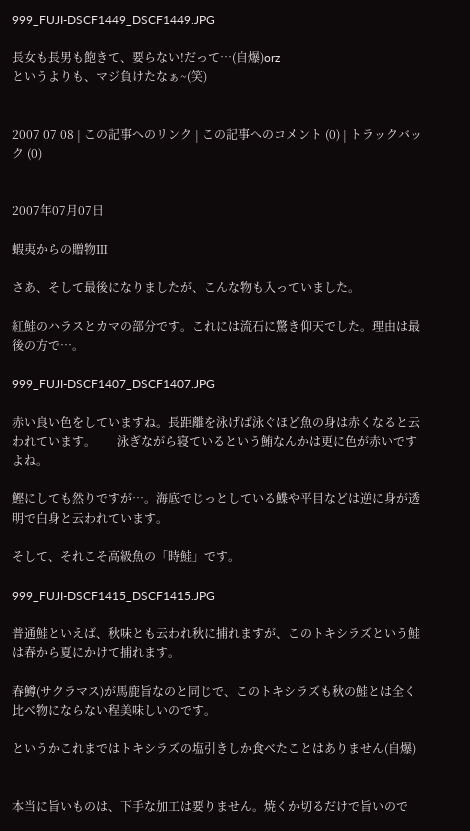999_FUJI-DSCF1449_DSCF1449.JPG

長女も長男も飽きて、要らない!だって…(自爆)orz
というよりも、マジ負けたなぁ~(笑)


2007 07 08 | この記事へのリンク | この記事へのコメント (0) | トラックバック (0)


2007年07月07日

蝦夷からの贈物Ⅲ

さあ、そして最後になりましたが、こんな物も入っていました。

紅鮭のハラスとカマの部分です。これには流石に驚き仰天でした。理由は最後の方で…。

999_FUJI-DSCF1407_DSCF1407.JPG

赤い良い色をしていますね。長距離を泳げば泳ぐほど魚の身は赤くなると云われています。       泳ぎながら寝ているという鮪なんかは更に色が赤いですよね。

鰹にしても然りですが…。海底でじっとしている鰈や平目などは逆に身が透明で白身と云われています。

そして、それこそ高級魚の「時鮭」です。

999_FUJI-DSCF1415_DSCF1415.JPG

普通鮭といえば、秋味とも云われ秋に捕れますが、このトキシラズという鮭は春から夏にかけて捕れます。

春鱒(サクラマス)が馬鹿旨なのと同じで、このトキシラズも秋の鮭とは全く比べ物にならない程美味しいのです。

というかこれまではトキシラズの塩引きしか食べたことはありません(自爆)


本当に旨いものは、下手な加工は要りません。焼くか切るだけで旨いので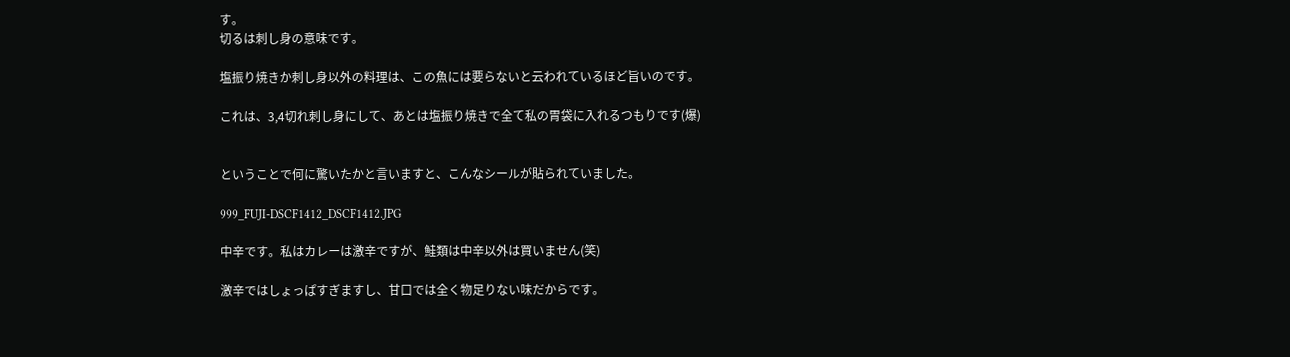す。
切るは刺し身の意味です。

塩振り焼きか刺し身以外の料理は、この魚には要らないと云われているほど旨いのです。

これは、3,4切れ刺し身にして、あとは塩振り焼きで全て私の胃袋に入れるつもりです(爆)


ということで何に驚いたかと言いますと、こんなシールが貼られていました。

999_FUJI-DSCF1412_DSCF1412.JPG

中辛です。私はカレーは激辛ですが、鮭類は中辛以外は買いません(笑)

激辛ではしょっぱすぎますし、甘口では全く物足りない味だからです。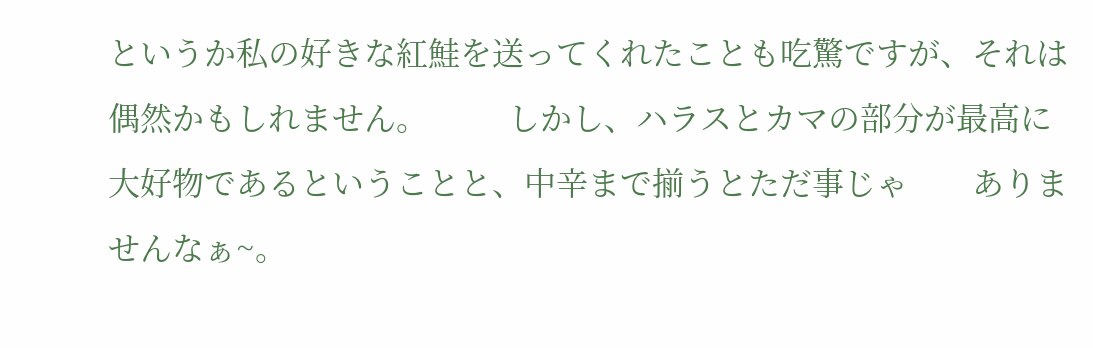というか私の好きな紅鮭を送ってくれたことも吃驚ですが、それは偶然かもしれません。          しかし、ハラスとカマの部分が最高に大好物であるということと、中辛まで揃うとただ事じゃ        ありませんなぁ~。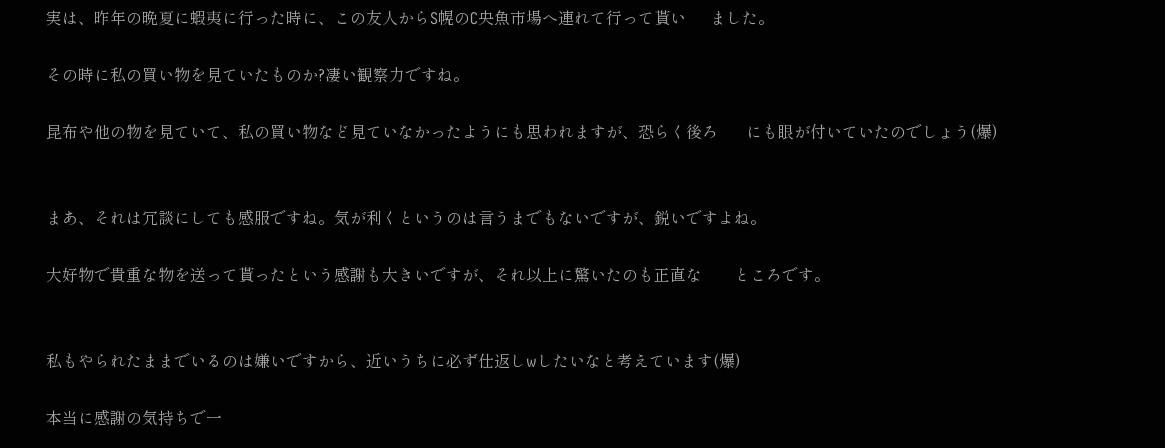実は、昨年の晩夏に蝦夷に行った時に、この友人からS幌のC央魚市場へ連れて行って貰い      ました。

その時に私の買い物を見ていたものか?凄い観察力ですね。

昆布や他の物を見ていて、私の買い物など見ていなかったようにも思われますが、恐らく後ろ       にも眼が付いていたのでしょう(爆)


まあ、それは冗談にしても感服ですね。気が利くというのは言うまでもないですが、鋭いですよね。

大好物で貴重な物を送って貰ったという感謝も大きいですが、それ以上に驚いたのも正直な        ところです。


私もやられたままでいるのは嫌いですから、近いうちに必ず仕返しwしたいなと考えています(爆)

本当に感謝の気持ちで一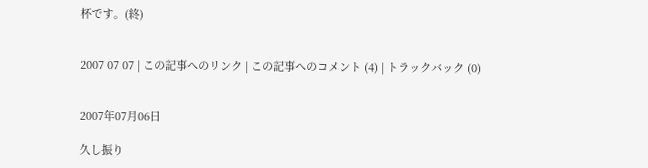杯です。(終)


2007 07 07 | この記事へのリンク | この記事へのコメント (4) | トラックバック (0)


2007年07月06日

久し振り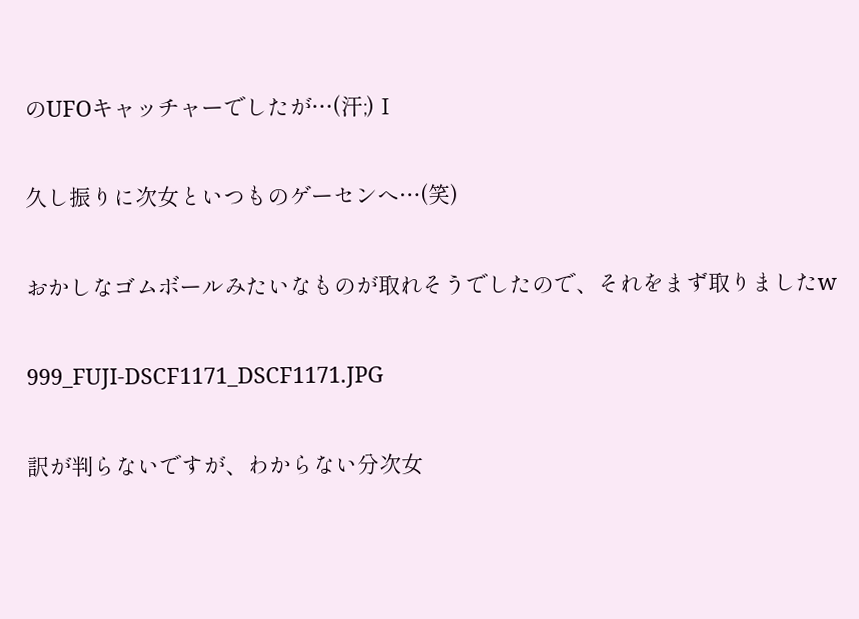のUFOキャッチャーでしたが…(汗;)Ⅰ

久し振りに次女といつものゲーセンへ…(笑)

おかしなゴムボールみたいなものが取れそうでしたので、それをまず取りましたw

999_FUJI-DSCF1171_DSCF1171.JPG

訳が判らないですが、わからない分次女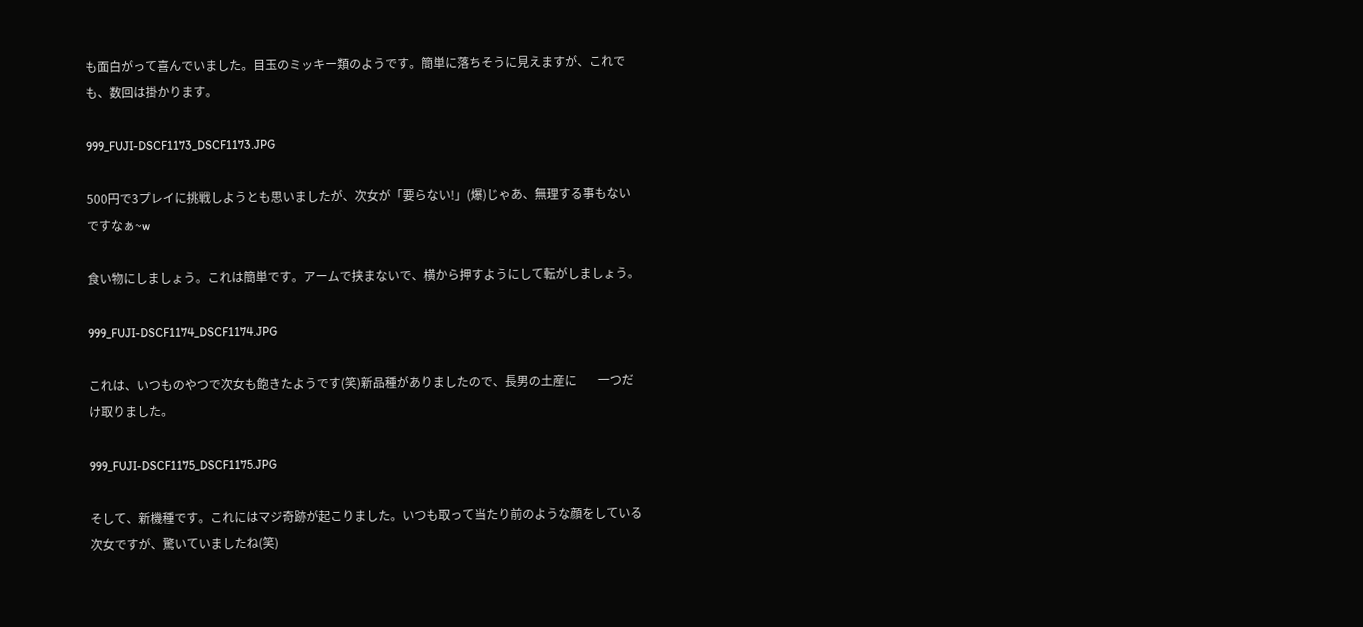も面白がって喜んでいました。目玉のミッキー類のようです。簡単に落ちそうに見えますが、これでも、数回は掛かります。

999_FUJI-DSCF1173_DSCF1173.JPG

500円で3プレイに挑戦しようとも思いましたが、次女が「要らない!」(爆)じゃあ、無理する事もないですなぁ~w

食い物にしましょう。これは簡単です。アームで挟まないで、横から押すようにして転がしましょう。

999_FUJI-DSCF1174_DSCF1174.JPG

これは、いつものやつで次女も飽きたようです(笑)新品種がありましたので、長男の土産に       一つだけ取りました。

999_FUJI-DSCF1175_DSCF1175.JPG

そして、新機種です。これにはマジ奇跡が起こりました。いつも取って当たり前のような顔をしている次女ですが、驚いていましたね(笑)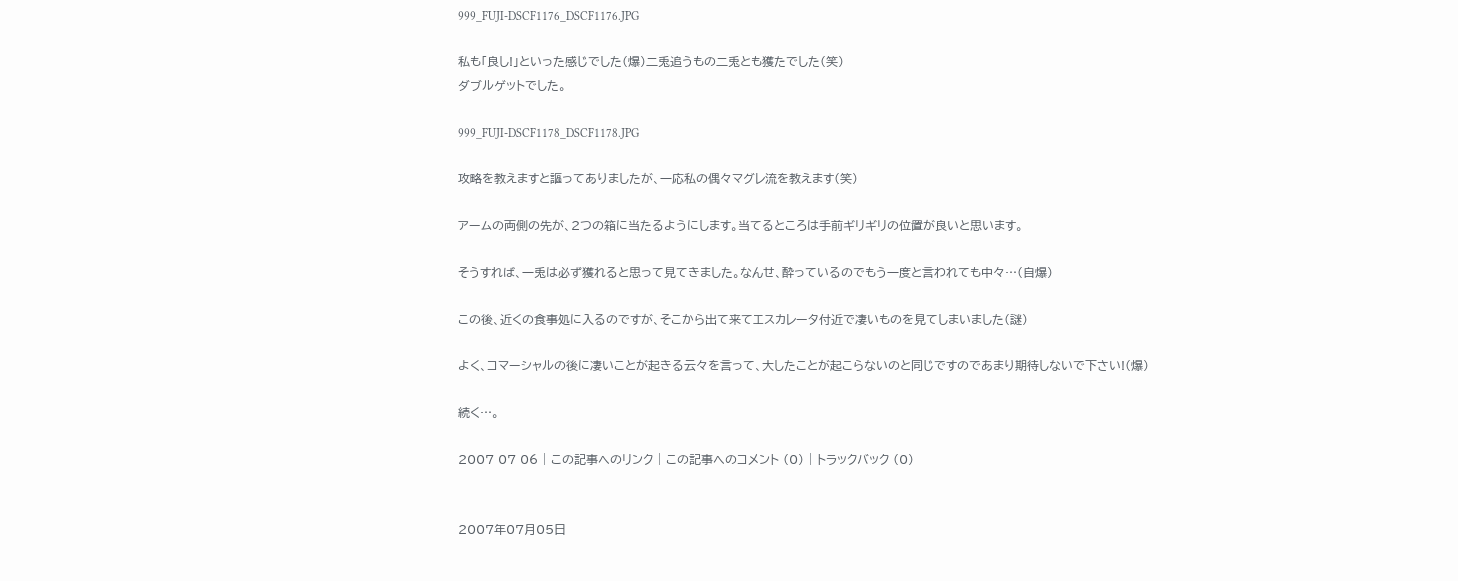999_FUJI-DSCF1176_DSCF1176.JPG

私も「良し!」といった感じでした(爆)二兎追うもの二兎とも獲たでした(笑)
ダブルゲットでした。

999_FUJI-DSCF1178_DSCF1178.JPG

攻略を教えますと謳ってありましたが、一応私の偶々マグレ流を教えます(笑)

アームの両側の先が、2つの箱に当たるようにします。当てるところは手前ギリギリの位置が良いと思います。

そうすれば、一兎は必ず獲れると思って見てきました。なんせ、酔っているのでもう一度と言われても中々…(自爆)

この後、近くの食事処に入るのですが、そこから出て来てエスカレータ付近で凄いものを見てしまいました(謎)

よく、コマーシャルの後に凄いことが起きる云々を言って、大したことが起こらないのと同じですのであまり期待しないで下さい!(爆)

続く…。

2007 07 06 | この記事へのリンク | この記事へのコメント (0) | トラックバック (0)


2007年07月05日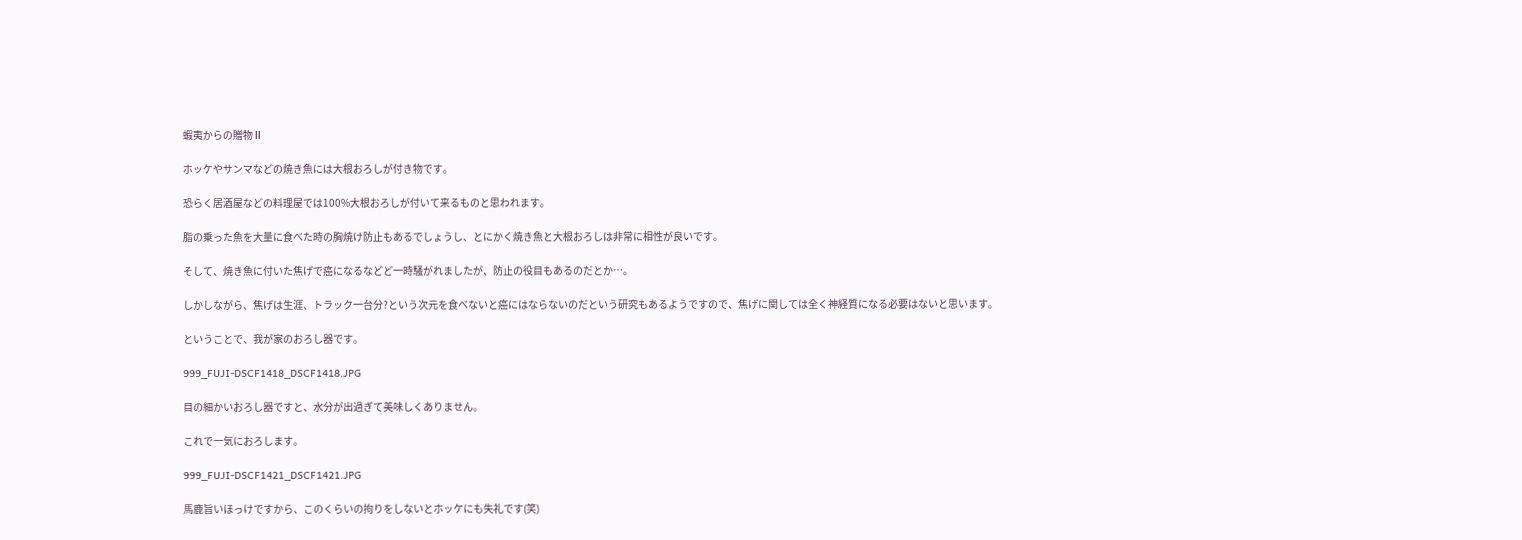蝦夷からの贈物Ⅱ

ホッケやサンマなどの焼き魚には大根おろしが付き物です。

恐らく居酒屋などの料理屋では100%大根おろしが付いて来るものと思われます。

脂の乗った魚を大量に食べた時の胸焼け防止もあるでしょうし、とにかく焼き魚と大根おろしは非常に相性が良いです。

そして、焼き魚に付いた焦げで癌になるなどど一時騒がれましたが、防止の役目もあるのだとか…。

しかしながら、焦げは生涯、トラック一台分?という次元を食べないと癌にはならないのだという研究もあるようですので、焦げに関しては全く神経質になる必要はないと思います。

ということで、我が家のおろし器です。

999_FUJI-DSCF1418_DSCF1418.JPG

目の細かいおろし器ですと、水分が出過ぎて美味しくありません。

これで一気におろします。

999_FUJI-DSCF1421_DSCF1421.JPG

馬鹿旨いほっけですから、このくらいの拘りをしないとホッケにも失礼です(笑)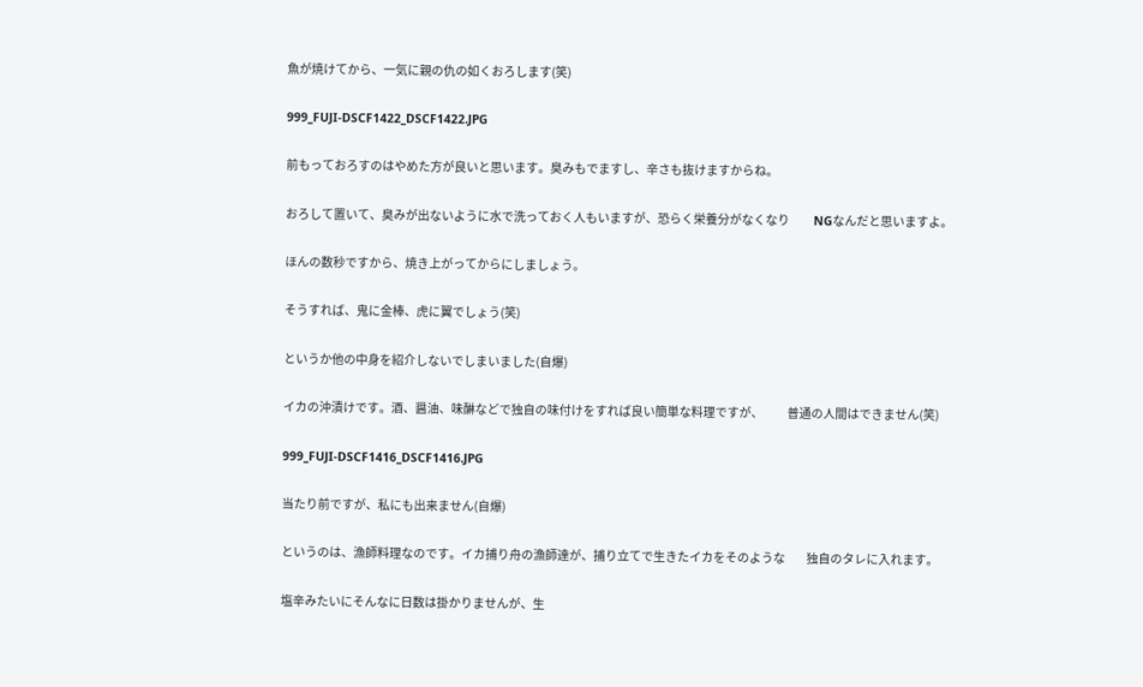魚が焼けてから、一気に親の仇の如くおろします(笑)

999_FUJI-DSCF1422_DSCF1422.JPG

前もっておろすのはやめた方が良いと思います。臭みもでますし、辛さも抜けますからね。

おろして置いて、臭みが出ないように水で洗っておく人もいますが、恐らく栄養分がなくなり        NGなんだと思いますよ。

ほんの数秒ですから、焼き上がってからにしましょう。

そうすれば、鬼に金棒、虎に翼でしょう(笑)

というか他の中身を紹介しないでしまいました(自爆)

イカの沖漬けです。酒、醤油、味醂などで独自の味付けをすれば良い簡単な料理ですが、        普通の人間はできません(笑)

999_FUJI-DSCF1416_DSCF1416.JPG

当たり前ですが、私にも出来ません(自爆)

というのは、漁師料理なのです。イカ捕り舟の漁師達が、捕り立てで生きたイカをそのような       独自のタレに入れます。

塩辛みたいにそんなに日数は掛かりませんが、生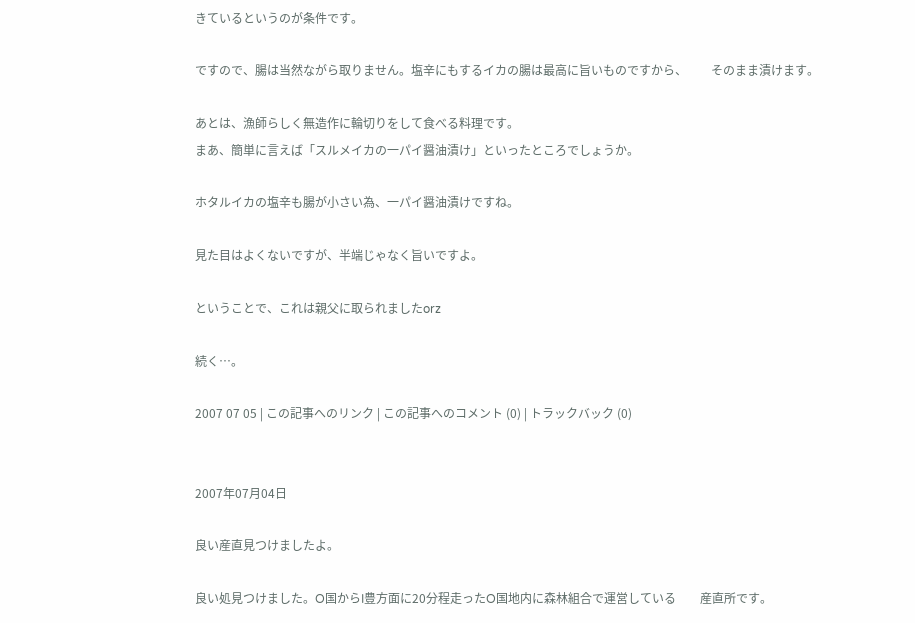きているというのが条件です。

ですので、腸は当然ながら取りません。塩辛にもするイカの腸は最高に旨いものですから、        そのまま漬けます。

あとは、漁師らしく無造作に輪切りをして食べる料理です。
まあ、簡単に言えば「スルメイカの一パイ醤油漬け」といったところでしょうか。

ホタルイカの塩辛も腸が小さい為、一パイ醤油漬けですね。

見た目はよくないですが、半端じゃなく旨いですよ。

ということで、これは親父に取られましたorz

続く…。

2007 07 05 | この記事へのリンク | この記事へのコメント (0) | トラックバック (0)


2007年07月04日

良い産直見つけましたよ。

良い処見つけました。O国からI豊方面に20分程走ったO国地内に森林組合で運営している        産直所です。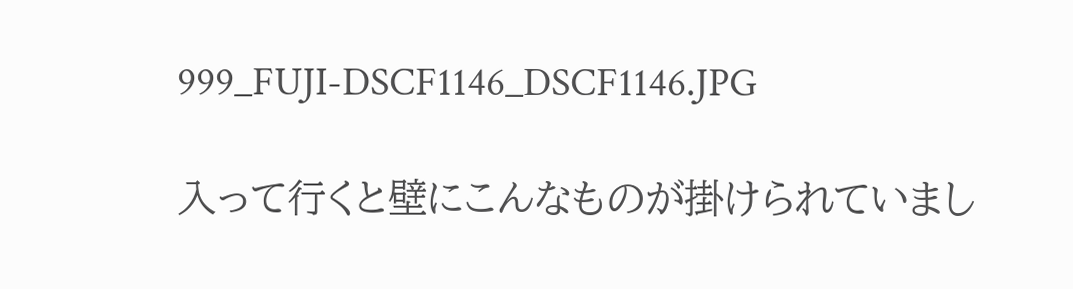999_FUJI-DSCF1146_DSCF1146.JPG

入って行くと壁にこんなものが掛けられていまし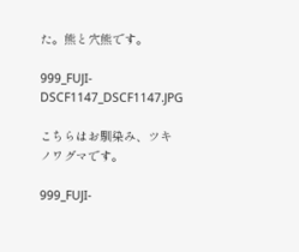た。熊と穴熊です。

999_FUJI-DSCF1147_DSCF1147.JPG

こちらはお馴染み、ツキノワグマです。

999_FUJI-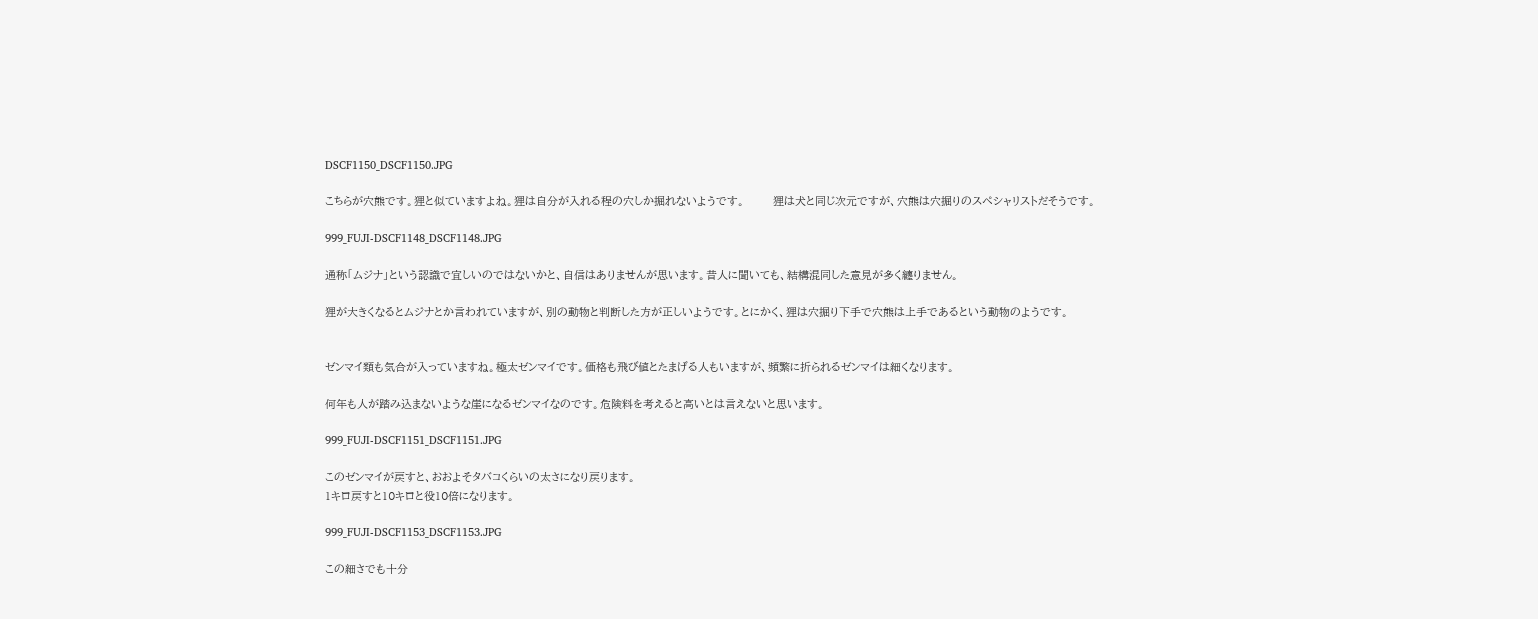DSCF1150_DSCF1150.JPG

こちらが穴熊です。狸と似ていますよね。狸は自分が入れる程の穴しか掘れないようです。       狸は犬と同じ次元ですが、穴熊は穴掘りのスペシャリストだそうです。

999_FUJI-DSCF1148_DSCF1148.JPG

通称「ムジナ」という認識で宜しいのではないかと、自信はありませんが思います。昔人に聞いても、結構混同した意見が多く纏りません。

狸が大きくなるとムジナとか言われていますが、別の動物と判断した方が正しいようです。とにかく、狸は穴掘り下手で穴熊は上手であるという動物のようです。


ゼンマイ類も気合が入っていますね。極太ゼンマイです。価格も飛び値とたまげる人もいますが、頻繁に折られるゼンマイは細くなります。

何年も人が踏み込まないような崖になるゼンマイなのです。危険料を考えると高いとは言えないと思います。

999_FUJI-DSCF1151_DSCF1151.JPG

このゼンマイが戻すと、おおよそタバコくらいの太さになり戻ります。
1キロ戻すと10キロと役10倍になります。

999_FUJI-DSCF1153_DSCF1153.JPG

この細さでも十分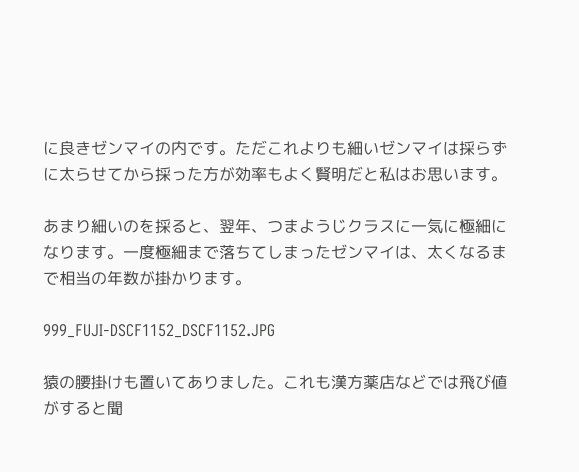に良きゼンマイの内です。ただこれよりも細いゼンマイは採らずに太らせてから採った方が効率もよく賢明だと私はお思います。

あまり細いのを採ると、翌年、つまようじクラスに一気に極細になります。一度極細まで落ちてしまったゼンマイは、太くなるまで相当の年数が掛かります。

999_FUJI-DSCF1152_DSCF1152.JPG

猿の腰掛けも置いてありました。これも漢方薬店などでは飛び値がすると聞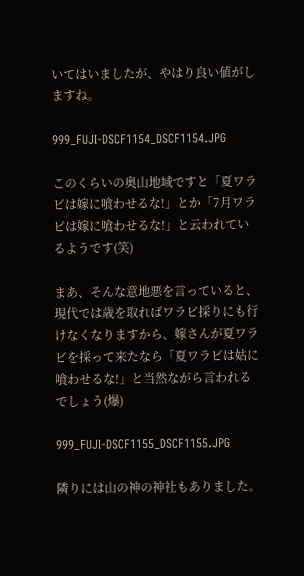いてはいましたが、やはり良い値がしますね。

999_FUJI-DSCF1154_DSCF1154.JPG

このくらいの奥山地域ですと「夏ワラビは嫁に喰わせるな!」とか「7月ワラビは嫁に喰わせるな!」と云われているようです(笑)

まあ、そんな意地悪を言っていると、現代では歳を取ればワラビ採りにも行けなくなりますから、嫁さんが夏ワラビを採って来たなら「夏ワラビは姑に喰わせるな!」と当然ながら言われるでしょう(爆)

999_FUJI-DSCF1155_DSCF1155.JPG

隣りには山の神の神社もありました。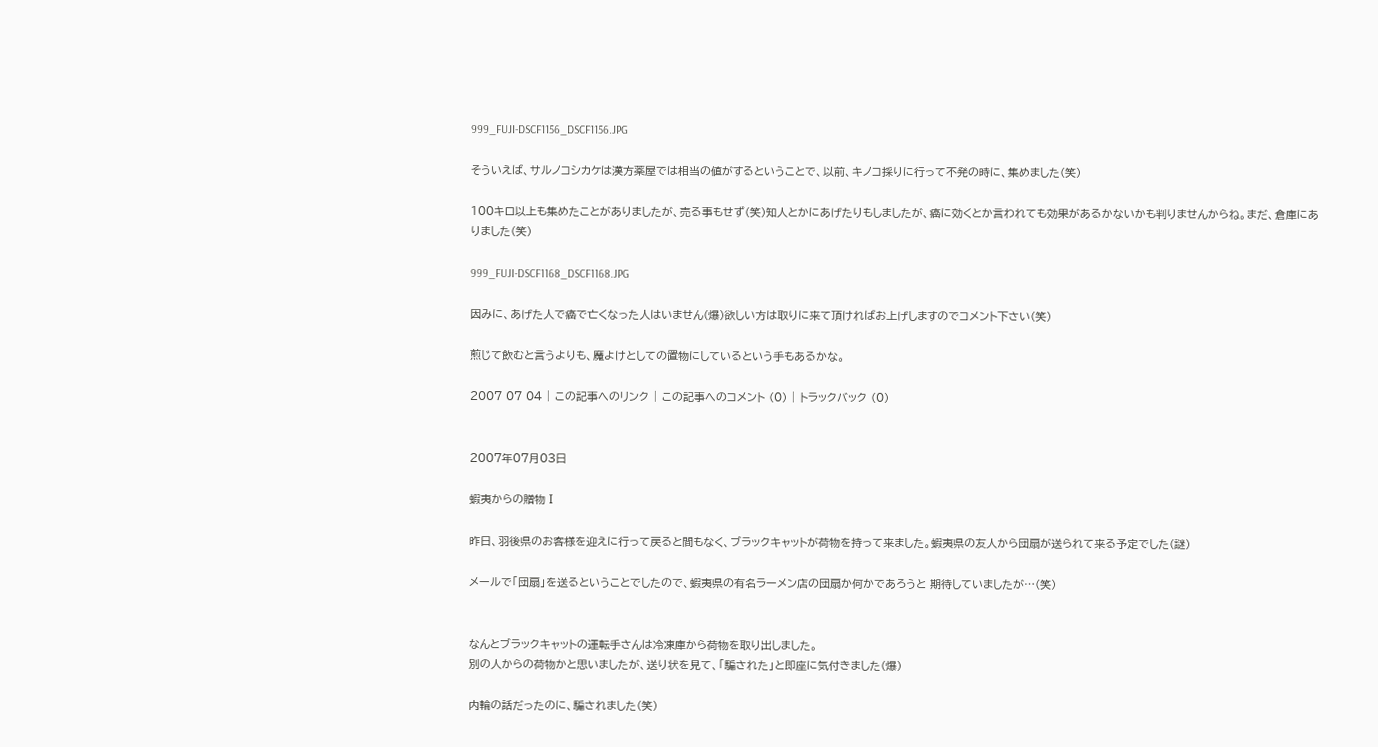999_FUJI-DSCF1156_DSCF1156.JPG

そういえば、サルノコシカケは漢方薬屋では相当の値がするということで、以前、キノコ採りに行って不発の時に、集めました(笑)

100キロ以上も集めたことがありましたが、売る事もせず(笑)知人とかにあげたりもしましたが、癌に効くとか言われても効果があるかないかも判りませんからね。まだ、倉庫にありました(笑)

999_FUJI-DSCF1168_DSCF1168.JPG

因みに、あげた人で癌で亡くなった人はいません(爆)欲しい方は取りに来て頂ければお上げしますのでコメント下さい(笑)

煎じて飲むと言うよりも、魔よけとしての置物にしているという手もあるかな。

2007 07 04 | この記事へのリンク | この記事へのコメント (0) | トラックバック (0)


2007年07月03日

蝦夷からの贈物Ⅰ

昨日、羽後県のお客様を迎えに行って戻ると間もなく、ブラックキャットが荷物を持って来ました。蝦夷県の友人から団扇が送られて来る予定でした(謎)

メールで「団扇」を送るということでしたので、蝦夷県の有名ラーメン店の団扇か何かであろうと 期待していましたが…(笑)


なんとブラックキャットの運転手さんは冷凍庫から荷物を取り出しました。
別の人からの荷物かと思いましたが、送り状を見て、「騙された」と即座に気付きました(爆)

内輪の話だったのに、騙されました(笑)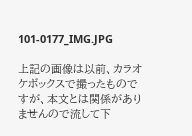101-0177_IMG.JPG

上記の画像は以前、カラオケボックスで撮ったものですが、本文とは関係がありませんので流して下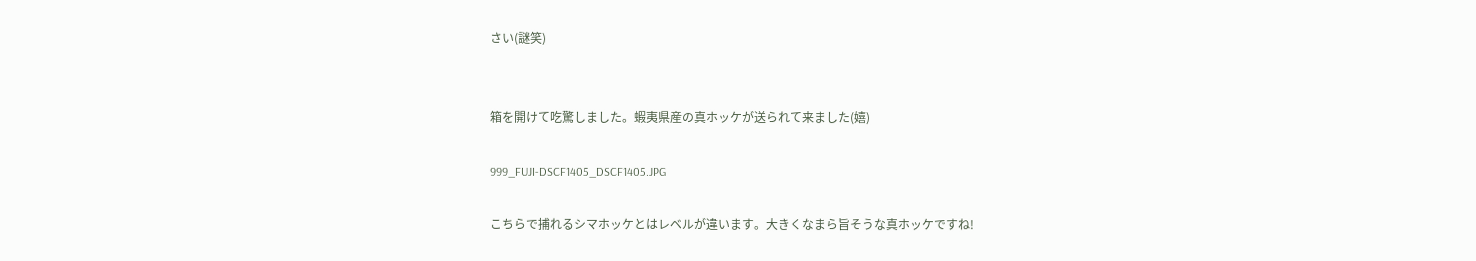さい(謎笑)


箱を開けて吃驚しました。蝦夷県産の真ホッケが送られて来ました(嬉)

999_FUJI-DSCF1405_DSCF1405.JPG

こちらで捕れるシマホッケとはレベルが違います。大きくなまら旨そうな真ホッケですね!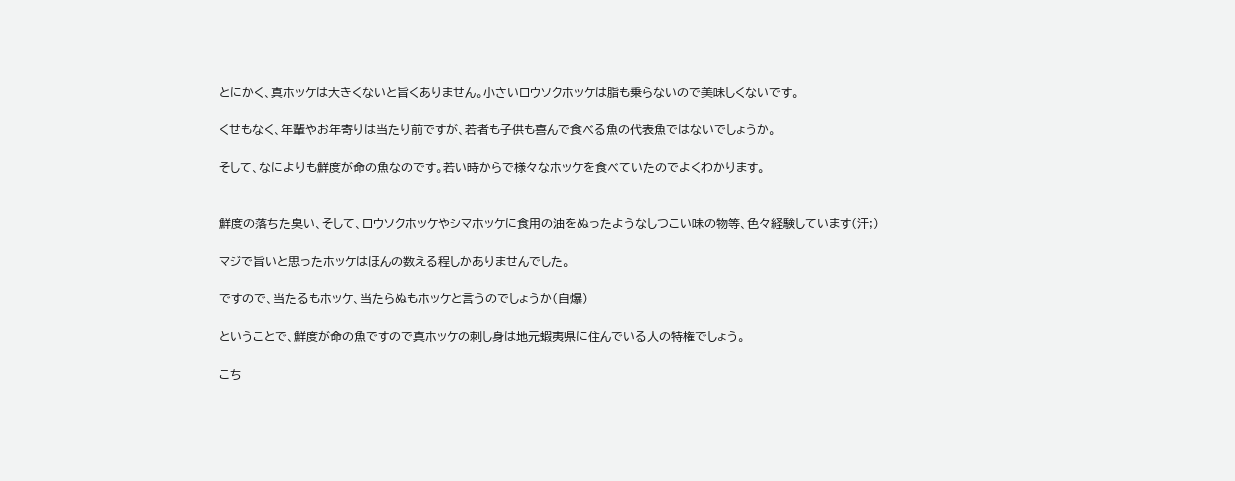とにかく、真ホッケは大きくないと旨くありません。小さいロウソクホッケは脂も乗らないので美味しくないです。

くせもなく、年輩やお年寄りは当たり前ですが、若者も子供も喜んで食べる魚の代表魚ではないでしょうか。

そして、なによりも鮮度が命の魚なのです。若い時からで様々なホッケを食べていたのでよくわかります。


鮮度の落ちた臭い、そして、ロウソクホッケやシマホッケに食用の油をぬったようなしつこい味の物等、色々経験しています(汗;)

マジで旨いと思ったホッケはほんの数える程しかありませんでした。

ですので、当たるもホッケ、当たらぬもホッケと言うのでしょうか(自爆)

ということで、鮮度が命の魚ですので真ホッケの刺し身は地元蝦夷県に住んでいる人の特権でしょう。

こち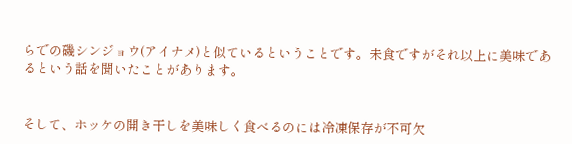らでの磯シンジョウ(アイナメ)と似ているということです。未食ですがそれ以上に美味であるという話を聞いたことがあります。


そして、ホッケの開き干しを美味しく食べるのには冷凍保存が不可欠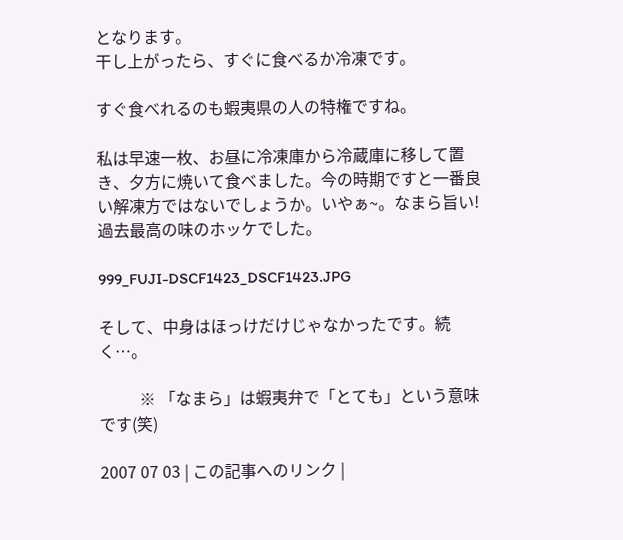となります。
干し上がったら、すぐに食べるか冷凍です。

すぐ食べれるのも蝦夷県の人の特権ですね。

私は早速一枚、お昼に冷凍庫から冷蔵庫に移して置き、夕方に焼いて食べました。今の時期ですと一番良い解凍方ではないでしょうか。いやぁ~。なまら旨い!過去最高の味のホッケでした。

999_FUJI-DSCF1423_DSCF1423.JPG

そして、中身はほっけだけじゃなかったです。続く…。

          ※ 「なまら」は蝦夷弁で「とても」という意味です(笑)

2007 07 03 | この記事へのリンク |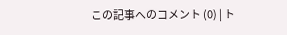この記事へのコメント (0) | ト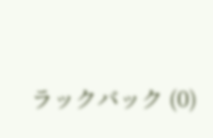ラックバック (0)